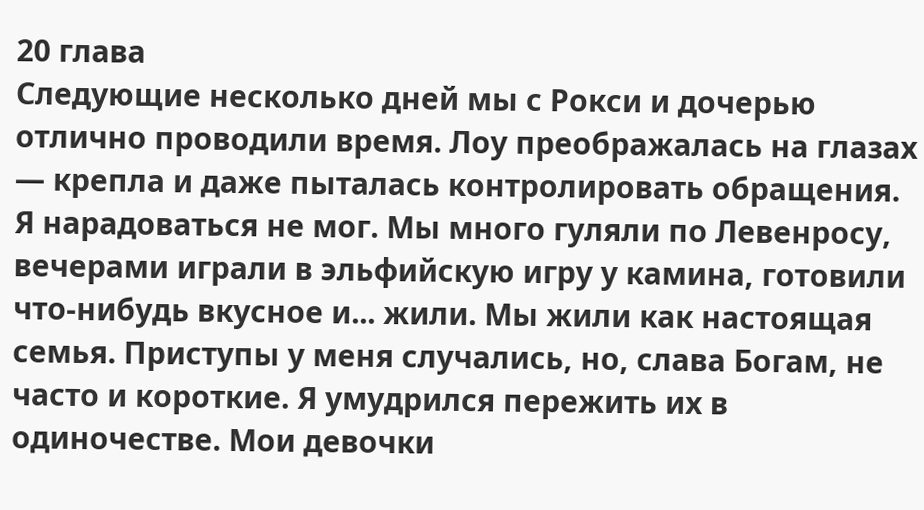20 глава
Следующие несколько дней мы с Рокси и дочерью отлично проводили время. Лоу преображалась на глазах — крепла и даже пыталась контролировать обращения. Я нарадоваться не мог. Мы много гуляли по Левенросу, вечерами играли в эльфийскую игру у камина, готовили что-нибудь вкусное и... жили. Мы жили как настоящая семья. Приступы у меня случались, но, слава Богам, не часто и короткие. Я умудрился пережить их в одиночестве. Мои девочки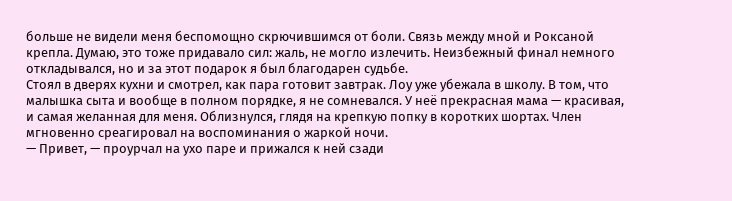больше не видели меня беспомощно скрючившимся от боли. Связь между мной и Роксаной крепла. Думаю, это тоже придавало сил: жаль, не могло излечить. Неизбежный финал немного откладывался, но и за этот подарок я был благодарен судьбе.
Стоял в дверях кухни и смотрел, как пара готовит завтрак. Лоу уже убежала в школу. В том, что малышка сыта и вообще в полном порядке, я не сомневался. У неё прекрасная мама — красивая, и самая желанная для меня. Облизнулся, глядя на крепкую попку в коротких шортах. Член мгновенно среагировал на воспоминания о жаркой ночи.
— Привет, — проурчал на ухо паре и прижался к ней сзади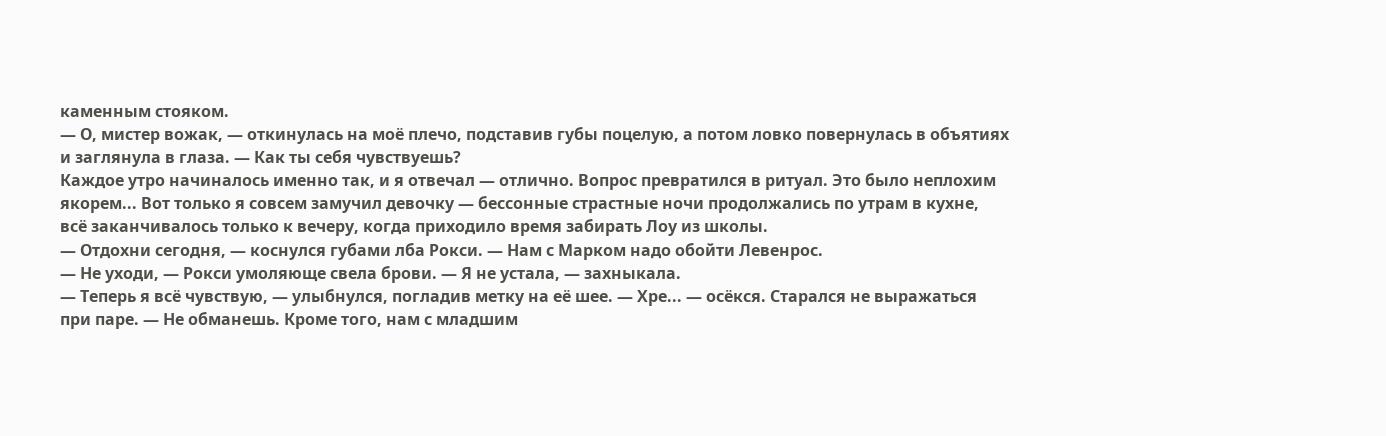каменным стояком.
— О, мистер вожак, — откинулась на моё плечо, подставив губы поцелую, а потом ловко повернулась в объятиях и заглянула в глаза. — Как ты себя чувствуешь?
Каждое утро начиналось именно так, и я отвечал — отлично. Вопрос превратился в ритуал. Это было неплохим якорем... Вот только я совсем замучил девочку — бессонные страстные ночи продолжались по утрам в кухне, всё заканчивалось только к вечеру, когда приходило время забирать Лоу из школы.
— Отдохни сегодня, — коснулся губами лба Рокси. — Нам с Марком надо обойти Левенрос.
— Не уходи, — Рокси умоляюще свела брови. — Я не устала, — захныкала.
— Теперь я всё чувствую, — улыбнулся, погладив метку на её шее. — Хре... — осёкся. Старался не выражаться при паре. — Не обманешь. Кроме того, нам с младшим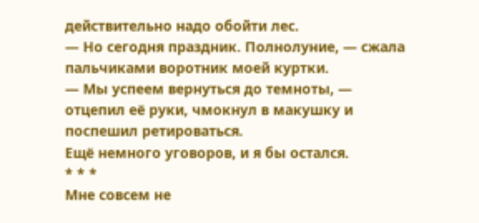действительно надо обойти лес.
— Но сегодня праздник. Полнолуние, — сжала пальчиками воротник моей куртки.
— Мы успеем вернуться до темноты, — отцепил её руки, чмокнул в макушку и поспешил ретироваться.
Ещё немного уговоров, и я бы остался.
* * *
Мне совсем не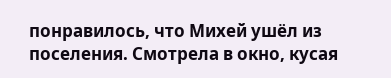понравилось, что Михей ушёл из поселения. Смотрела в окно, кусая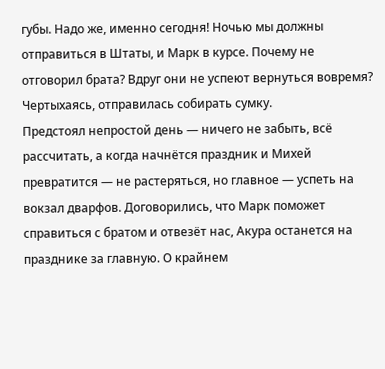губы. Надо же, именно сегодня! Ночью мы должны отправиться в Штаты, и Марк в курсе. Почему не отговорил брата? Вдруг они не успеют вернуться вовремя? Чертыхаясь, отправилась собирать сумку.
Предстоял непростой день — ничего не забыть, всё рассчитать, а когда начнётся праздник и Михей превратится — не растеряться, но главное — успеть на вокзал дварфов. Договорились, что Марк поможет справиться с братом и отвезёт нас, Акура останется на празднике за главную. О крайнем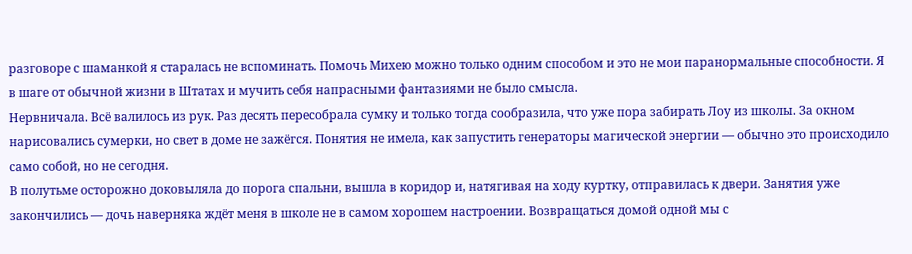разговоре с шаманкой я старалась не вспоминать. Помочь Михею можно только одним способом и это не мои паранормальные способности. Я в шаге от обычной жизни в Штатах и мучить себя напрасными фантазиями не было смысла.
Нервничала. Всё валилось из рук. Раз десять пересобрала сумку и только тогда сообразила, что уже пора забирать Лоу из школы. За окном нарисовались сумерки, но свет в доме не зажёгся. Понятия не имела, как запустить генераторы магической энергии — обычно это происходило само собой, но не сегодня.
В полутьме осторожно доковыляла до порога спальни, вышла в коридор и, натягивая на ходу куртку, отправилась к двери. Занятия уже закончились — дочь наверняка ждёт меня в школе не в самом хорошем настроении. Возвращаться домой одной мы с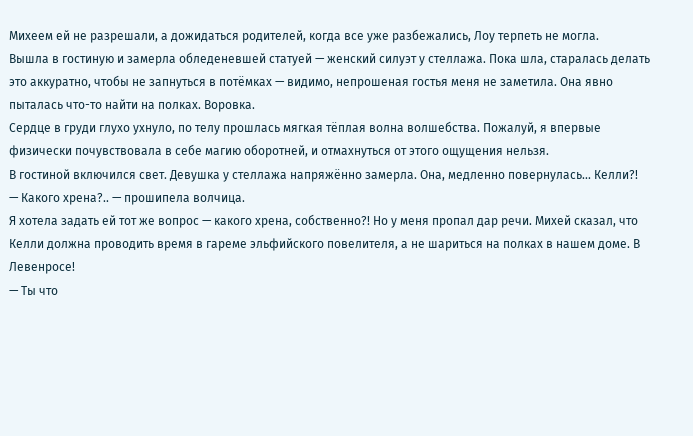Михеем ей не разрешали, а дожидаться родителей, когда все уже разбежались, Лоу терпеть не могла.
Вышла в гостиную и замерла обледеневшей статуей — женский силуэт у стеллажа. Пока шла, старалась делать это аккуратно, чтобы не запнуться в потёмках — видимо, непрошеная гостья меня не заметила. Она явно пыталась что-то найти на полках. Воровка.
Сердце в груди глухо ухнуло, по телу прошлась мягкая тёплая волна волшебства. Пожалуй, я впервые физически почувствовала в себе магию оборотней, и отмахнуться от этого ощущения нельзя.
В гостиной включился свет. Девушка у стеллажа напряжённо замерла. Она, медленно повернулась... Келли?!
— Какого хрена?.. — прошипела волчица.
Я хотела задать ей тот же вопрос — какого хрена, собственно?! Но у меня пропал дар речи. Михей сказал, что Келли должна проводить время в гареме эльфийского повелителя, а не шариться на полках в нашем доме. В Левенросе!
— Ты что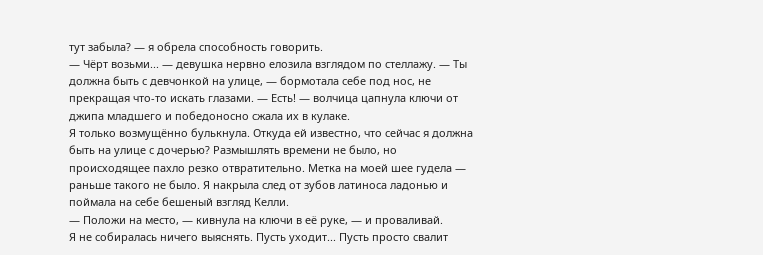тут забыла? — я обрела способность говорить.
— Чёрт возьми... — девушка нервно елозила взглядом по стеллажу. — Ты должна быть с девчонкой на улице, — бормотала себе под нос, не прекращая что-то искать глазами. — Есть! — волчица цапнула ключи от джипа младшего и победоносно сжала их в кулаке.
Я только возмущённо булькнула. Откуда ей известно, что сейчас я должна быть на улице с дочерью? Размышлять времени не было, но происходящее пахло резко отвратительно. Метка на моей шее гудела — раньше такого не было. Я накрыла след от зубов латиноса ладонью и поймала на себе бешеный взгляд Келли.
— Положи на место, — кивнула на ключи в её руке, — и проваливай.
Я не собиралась ничего выяснять. Пусть уходит... Пусть просто свалит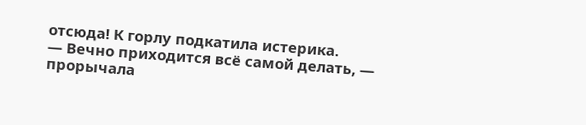отсюда! К горлу подкатила истерика.
— Вечно приходится всё самой делать, — прорычала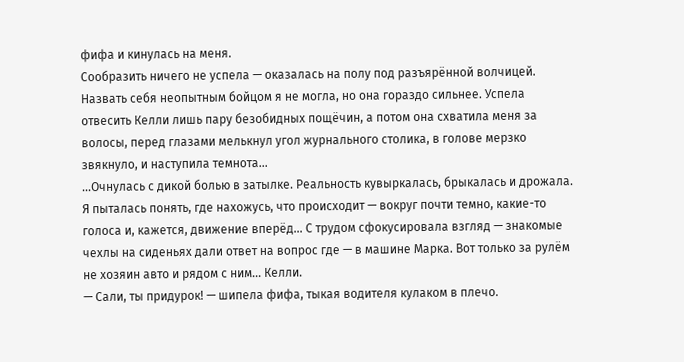фифа и кинулась на меня.
Сообразить ничего не успела — оказалась на полу под разъярённой волчицей. Назвать себя неопытным бойцом я не могла, но она гораздо сильнее. Успела отвесить Келли лишь пару безобидных пощёчин, а потом она схватила меня за волосы, перед глазами мелькнул угол журнального столика, в голове мерзко звякнуло, и наступила темнота...
...Очнулась с дикой болью в затылке. Реальность кувыркалась, брыкалась и дрожала. Я пыталась понять, где нахожусь, что происходит — вокруг почти темно, какие-то голоса и, кажется, движение вперёд... С трудом сфокусировала взгляд — знакомые чехлы на сиденьях дали ответ на вопрос где — в машине Марка. Вот только за рулём не хозяин авто и рядом с ним... Келли.
— Сали, ты придурок! — шипела фифа, тыкая водителя кулаком в плечо.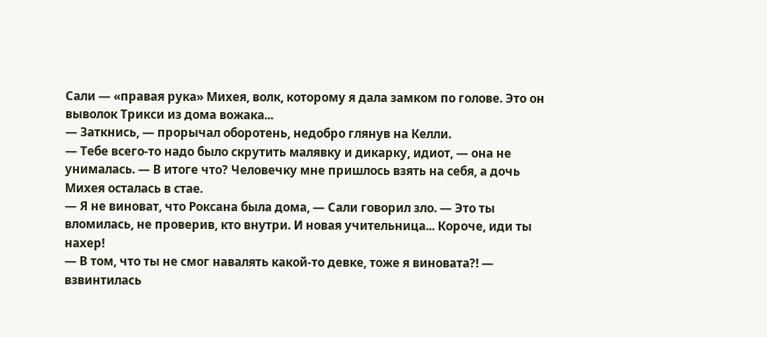Сали — «правая рука» Михея, волк, которому я дала замком по голове. Это он выволок Трикси из дома вожака...
— Заткнись, — прорычал оборотень, недобро глянув на Келли.
— Тебе всего-то надо было скрутить малявку и дикарку, идиот, — она не унималась. — В итоге что? Человечку мне пришлось взять на себя, а дочь Михея осталась в стае.
— Я не виноват, что Роксана была дома, — Сали говорил зло. — Это ты вломилась, не проверив, кто внутри. И новая учительница... Короче, иди ты нахер!
— В том, что ты не смог навалять какой-то девке, тоже я виновата?! — взвинтилась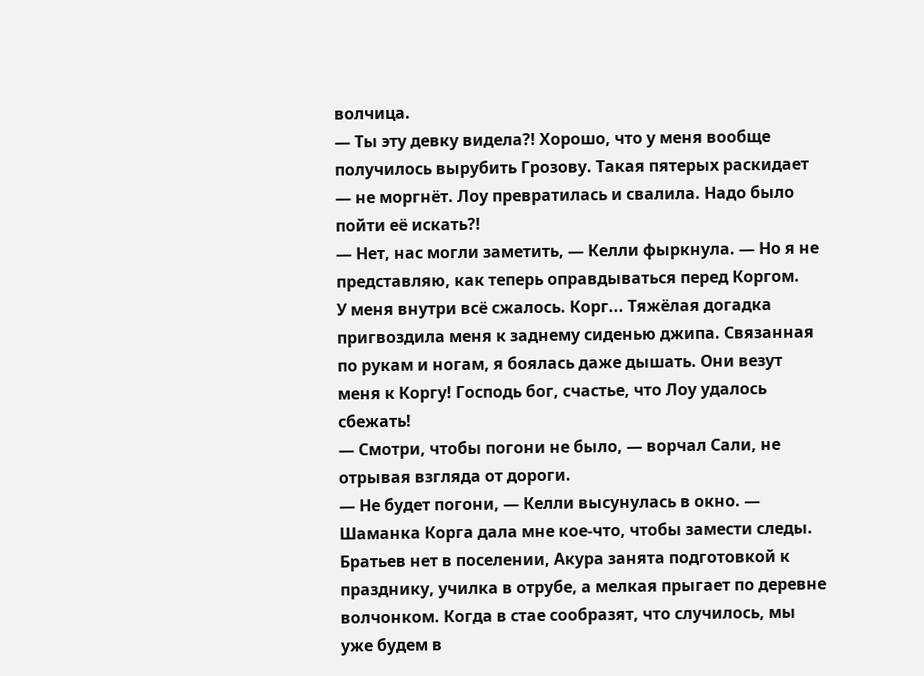волчица.
— Ты эту девку видела?! Хорошо, что у меня вообще получилось вырубить Грозову. Такая пятерых раскидает — не моргнёт. Лоу превратилась и свалила. Надо было пойти её искать?!
— Нет, нас могли заметить, — Келли фыркнула. — Но я не представляю, как теперь оправдываться перед Коргом.
У меня внутри всё сжалось. Корг... Тяжёлая догадка пригвоздила меня к заднему сиденью джипа. Связанная по рукам и ногам, я боялась даже дышать. Они везут меня к Коргу! Господь бог, счастье, что Лоу удалось сбежать!
— Смотри, чтобы погони не было, — ворчал Сали, не отрывая взгляда от дороги.
— Не будет погони, — Келли высунулась в окно. — Шаманка Корга дала мне кое-что, чтобы замести следы. Братьев нет в поселении, Акура занята подготовкой к празднику, училка в отрубе, а мелкая прыгает по деревне волчонком. Когда в стае сообразят, что случилось, мы уже будем в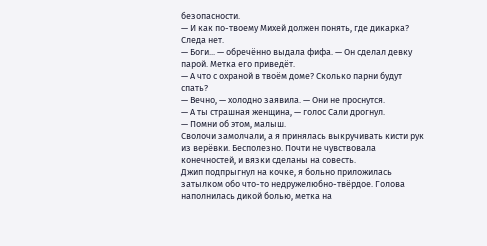безопасности.
— И как по-твоему Михей должен понять, где дикарка? Следа нет.
— Боги... — обречённо выдала фифа. — Он сделал девку парой. Метка его приведёт.
— А что с охраной в твоём доме? Сколько парни будут спать?
— Вечно, — холодно заявила. — Они не проснутся.
— А ты страшная женщина, — голос Сали дрогнул.
— Помни об этом, малыш.
Сволочи замолчали, а я принялась выкручивать кисти рук из верёвки. Бесполезно. Почти не чувствовала конечностей, и вязки сделаны на совесть.
Джип подпрыгнул на кочке, я больно приложилась затылком обо что-то недружелюбно-твёрдое. Голова наполнилась дикой болью, метка на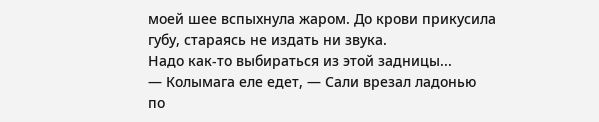моей шее вспыхнула жаром. До крови прикусила губу, стараясь не издать ни звука.
Надо как-то выбираться из этой задницы...
— Колымага еле едет, — Сали врезал ладонью по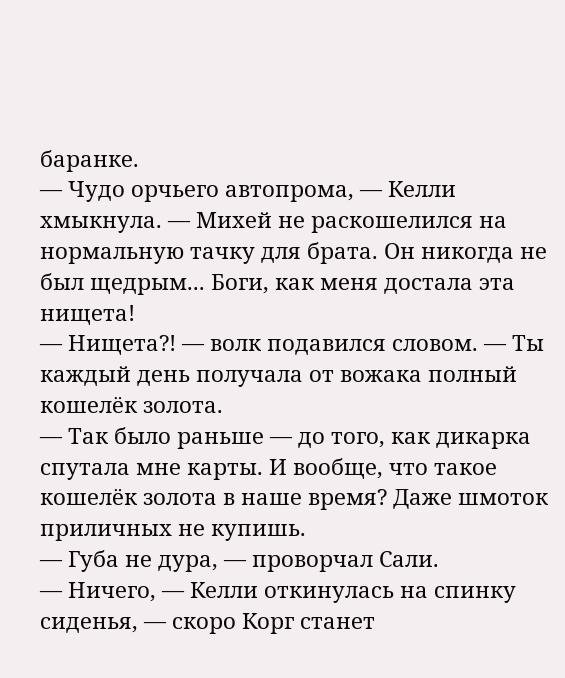баранке.
— Чудо орчьего автопрома, — Келли хмыкнула. — Михей не раскошелился на нормальную тачку для брата. Он никогда не был щедрым... Боги, как меня достала эта нищета!
— Нищета?! — волк подавился словом. — Ты каждый день получала от вожака полный кошелёк золота.
— Так было раньше — до того, как дикарка спутала мне карты. И вообще, что такое кошелёк золота в наше время? Даже шмоток приличных не купишь.
— Губа не дура, — проворчал Сали.
— Ничего, — Келли откинулась на спинку сиденья, — скоро Корг станет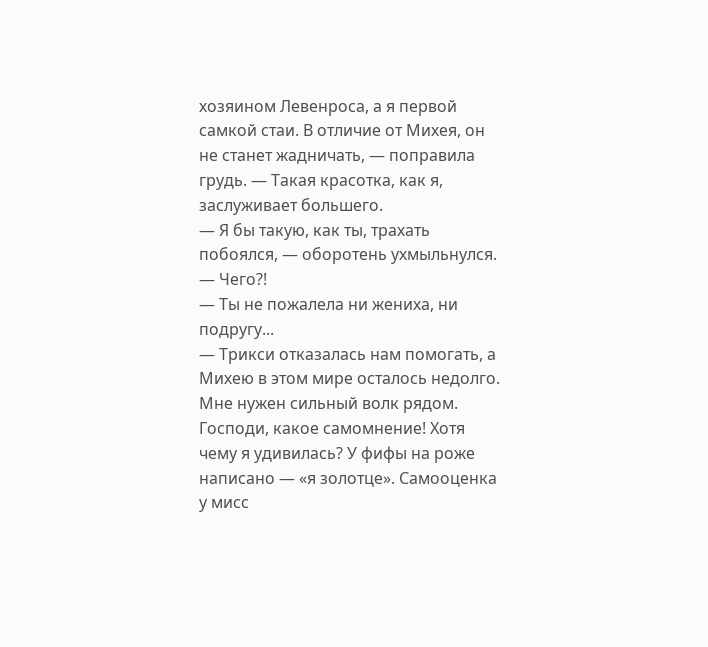хозяином Левенроса, а я первой самкой стаи. В отличие от Михея, он не станет жадничать, — поправила грудь. — Такая красотка, как я, заслуживает большего.
— Я бы такую, как ты, трахать побоялся, — оборотень ухмыльнулся.
— Чего?!
— Ты не пожалела ни жениха, ни подругу...
— Трикси отказалась нам помогать, а Михею в этом мире осталось недолго. Мне нужен сильный волк рядом.
Господи, какое самомнение! Хотя чему я удивилась? У фифы на роже написано — «я золотце». Самооценка у мисс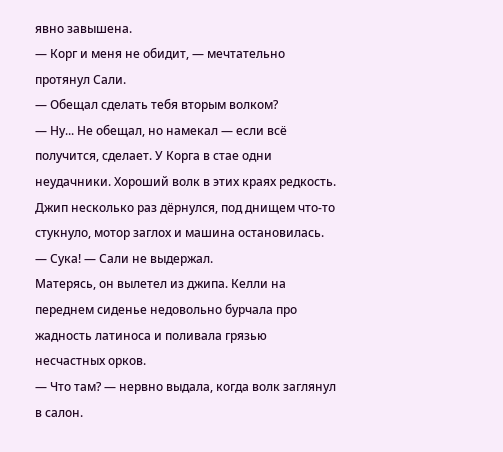явно завышена.
— Корг и меня не обидит, — мечтательно протянул Сали.
— Обещал сделать тебя вторым волком?
— Ну... Не обещал, но намекал — если всё получится, сделает. У Корга в стае одни неудачники. Хороший волк в этих краях редкость.
Джип несколько раз дёрнулся, под днищем что-то стукнуло, мотор заглох и машина остановилась.
— Сука! — Сали не выдержал.
Матерясь, он вылетел из джипа. Келли на переднем сиденье недовольно бурчала про жадность латиноса и поливала грязью несчастных орков.
— Что там? — нервно выдала, когда волк заглянул в салон.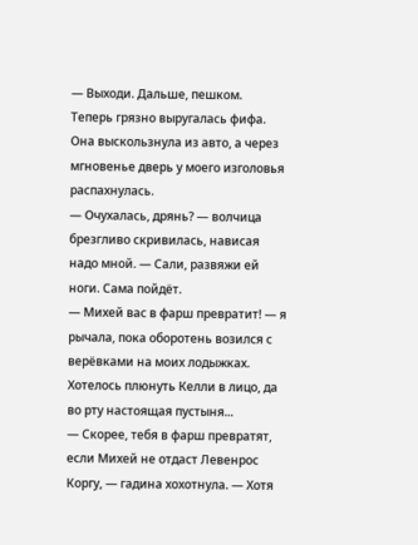— Выходи. Дальше, пешком.
Теперь грязно выругалась фифа. Она выскользнула из авто, а через мгновенье дверь у моего изголовья распахнулась.
— Очухалась, дрянь? — волчица брезгливо скривилась, нависая надо мной. — Сали, развяжи ей ноги. Сама пойдёт.
— Михей вас в фарш превратит! — я рычала, пока оборотень возился с верёвками на моих лодыжках.
Хотелось плюнуть Келли в лицо, да во рту настоящая пустыня...
— Скорее, тебя в фарш превратят, если Михей не отдаст Левенрос Коргу, — гадина хохотнула. — Хотя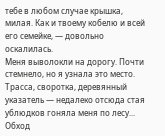тебе в любом случае крышка, милая. Как и твоему кобелю и всей его семейке, — довольно оскалилась.
Меня выволокли на дорогу. Почти стемнело, но я узнала это место. Трасса, своротка, деревянный указатель — недалеко отсюда стая ублюдков гоняла меня по лесу...
Обход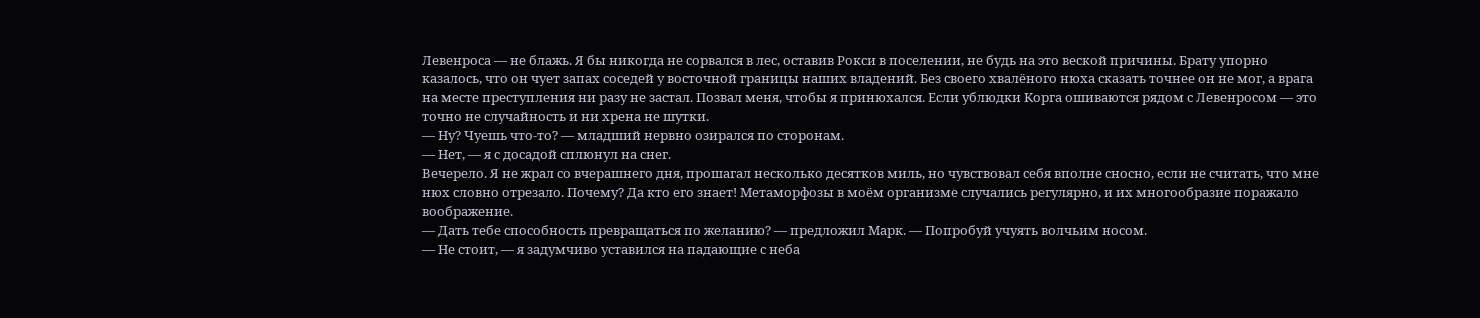Левенроса — не блажь. Я бы никогда не сорвался в лес, оставив Рокси в поселении, не будь на это веской причины. Брату упорно казалось, что он чует запах соседей у восточной границы наших владений. Без своего хвалёного нюха сказать точнее он не мог, а врага на месте преступления ни разу не застал. Позвал меня, чтобы я принюхался. Если ублюдки Корга ошиваются рядом с Левенросом — это точно не случайность и ни хрена не шутки.
— Ну? Чуешь что-то? — младший нервно озирался по сторонам.
— Нет, — я с досадой сплюнул на снег.
Вечерело. Я не жрал со вчерашнего дня, прошагал несколько десятков миль, но чувствовал себя вполне сносно, если не считать, что мне нюх словно отрезало. Почему? Да кто его знает! Метаморфозы в моём организме случались регулярно, и их многообразие поражало воображение.
— Дать тебе способность превращаться по желанию? — предложил Марк. — Попробуй учуять волчьим носом.
— Не стоит, — я задумчиво уставился на падающие с неба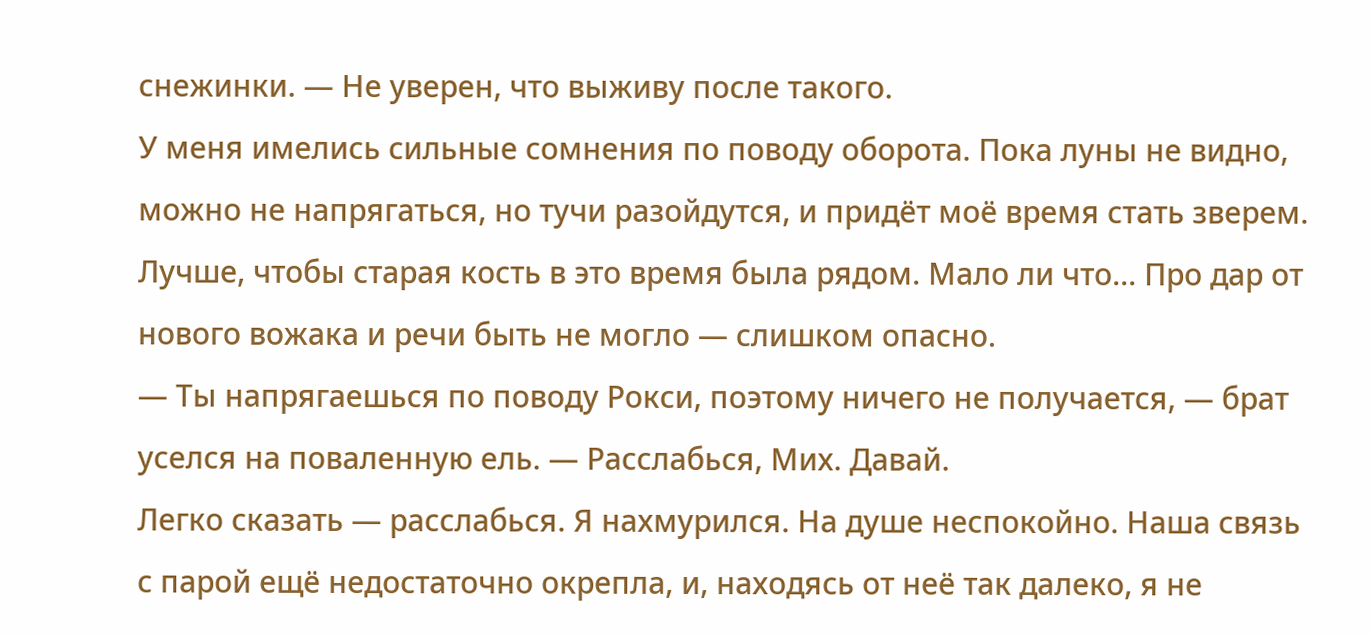снежинки. — Не уверен, что выживу после такого.
У меня имелись сильные сомнения по поводу оборота. Пока луны не видно, можно не напрягаться, но тучи разойдутся, и придёт моё время стать зверем. Лучше, чтобы старая кость в это время была рядом. Мало ли что... Про дар от нового вожака и речи быть не могло — слишком опасно.
— Ты напрягаешься по поводу Рокси, поэтому ничего не получается, — брат уселся на поваленную ель. — Расслабься, Мих. Давай.
Легко сказать — расслабься. Я нахмурился. На душе неспокойно. Наша связь с парой ещё недостаточно окрепла, и, находясь от неё так далеко, я не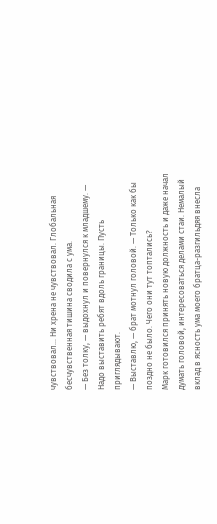чувствовал... Ни хрена не чувствовал. Глобальная бесчувственная тишина сводила с ума.
— Без толку, — выдохнул и повернулся к младшему. — Надо выставить ребят вдоль границы. Пусть приглядывают.
— Выставлю, — брат мотнул головой. — Только как бы поздно не было. Чего они тут топтались?
Марк готовился принять новую должность и даже начал думать головой, интересоваться делами стаи. Немалый вклад в ясность ума моего братца-разгильдяя внесла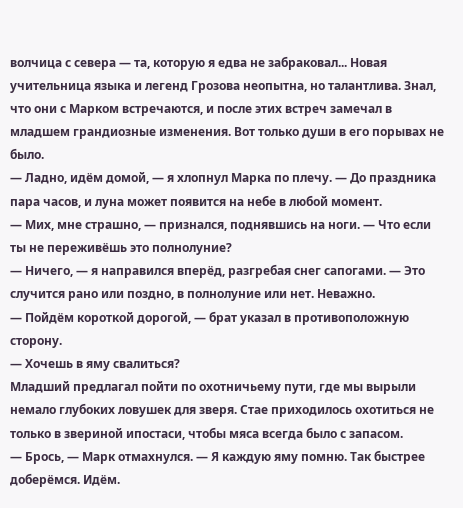волчица с севера — та, которую я едва не забраковал... Новая учительница языка и легенд Грозова неопытна, но талантлива. Знал, что они с Марком встречаются, и после этих встреч замечал в младшем грандиозные изменения. Вот только души в его порывах не было.
— Ладно, идём домой, — я хлопнул Марка по плечу. — До праздника пара часов, и луна может появится на небе в любой момент.
— Мих, мне страшно, — признался, поднявшись на ноги. — Что если ты не переживёшь это полнолуние?
— Ничего, — я направился вперёд, разгребая снег сапогами. — Это случится рано или поздно, в полнолуние или нет. Неважно.
— Пойдём короткой дорогой, — брат указал в противоположную сторону.
— Хочешь в яму свалиться?
Младший предлагал пойти по охотничьему пути, где мы вырыли немало глубоких ловушек для зверя. Стае приходилось охотиться не только в звериной ипостаси, чтобы мяса всегда было с запасом.
— Брось, — Марк отмахнулся. — Я каждую яму помню. Так быстрее доберёмся. Идём.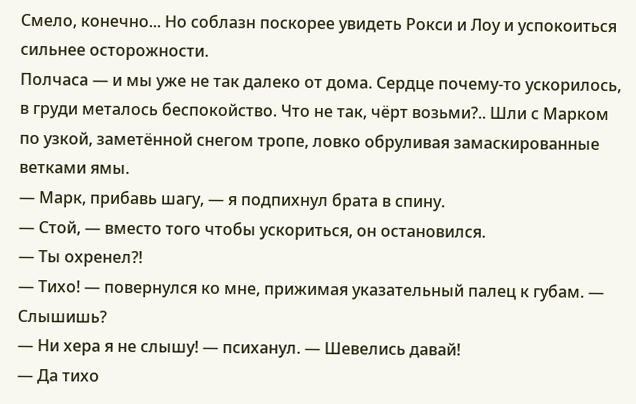Смело, конечно... Но соблазн поскорее увидеть Рокси и Лоу и успокоиться сильнее осторожности.
Полчаса — и мы уже не так далеко от дома. Сердце почему-то ускорилось, в груди металось беспокойство. Что не так, чёрт возьми?.. Шли с Марком по узкой, заметённой снегом тропе, ловко обруливая замаскированные ветками ямы.
— Марк, прибавь шагу, — я подпихнул брата в спину.
— Стой, — вместо того чтобы ускориться, он остановился.
— Ты охренел?!
— Тихо! — повернулся ко мне, прижимая указательный палец к губам. — Слышишь?
— Ни хера я не слышу! — психанул. — Шевелись давай!
— Да тихо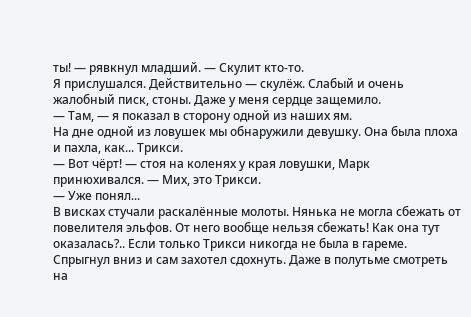ты! — рявкнул младший. — Скулит кто-то.
Я прислушался. Действительно — скулёж. Слабый и очень жалобный писк, стоны. Даже у меня сердце защемило.
— Там, — я показал в сторону одной из наших ям.
На дне одной из ловушек мы обнаружили девушку. Она была плоха и пахла, как... Трикси.
— Вот чёрт! — стоя на коленях у края ловушки, Марк принюхивался. — Мих, это Трикси.
— Уже понял...
В висках стучали раскалённые молоты. Нянька не могла сбежать от повелителя эльфов. От него вообще нельзя сбежать! Как она тут оказалась?.. Если только Трикси никогда не была в гареме.
Спрыгнул вниз и сам захотел сдохнуть. Даже в полутьме смотреть на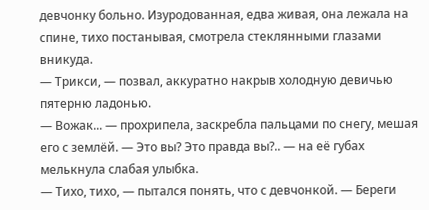девчонку больно. Изуродованная, едва живая, она лежала на спине, тихо постанывая, смотрела стеклянными глазами вникуда.
— Трикси, — позвал, аккуратно накрыв холодную девичью пятерню ладонью.
— Вожак... — прохрипела, заскребла пальцами по снегу, мешая его с землёй. — Это вы? Это правда вы?.. — на её губах мелькнула слабая улыбка.
— Тихо, тихо, — пытался понять, что с девчонкой. — Береги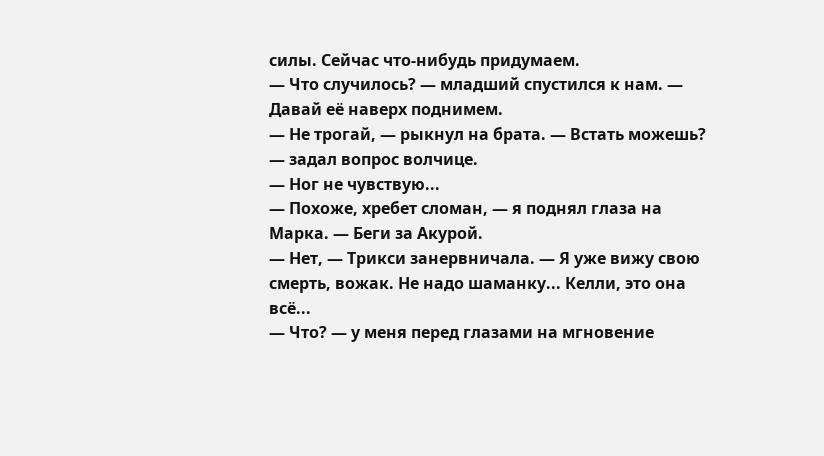силы. Сейчас что-нибудь придумаем.
— Что случилось? — младший спустился к нам. — Давай её наверх поднимем.
— Не трогай, — рыкнул на брата. — Встать можешь? — задал вопрос волчице.
— Ног не чувствую...
— Похоже, хребет сломан, — я поднял глаза на Марка. — Беги за Акурой.
— Нет, — Трикси занервничала. — Я уже вижу свою смерть, вожак. Не надо шаманку... Келли, это она всё...
— Что? — у меня перед глазами на мгновение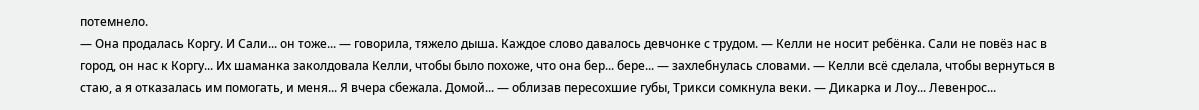потемнело.
— Она продалась Коргу. И Сали... он тоже... — говорила, тяжело дыша. Каждое слово давалось девчонке с трудом. — Келли не носит ребёнка. Сали не повёз нас в город, он нас к Коргу... Их шаманка заколдовала Келли, чтобы было похоже, что она бер... бере... — захлебнулась словами. — Келли всё сделала, чтобы вернуться в стаю, а я отказалась им помогать, и меня... Я вчера сбежала. Домой... — облизав пересохшие губы, Трикси сомкнула веки. — Дикарка и Лоу... Левенрос...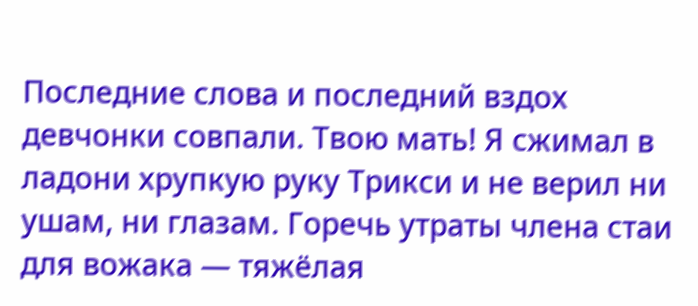Последние слова и последний вздох девчонки совпали. Твою мать! Я сжимал в ладони хрупкую руку Трикси и не верил ни ушам, ни глазам. Горечь утраты члена стаи для вожака — тяжёлая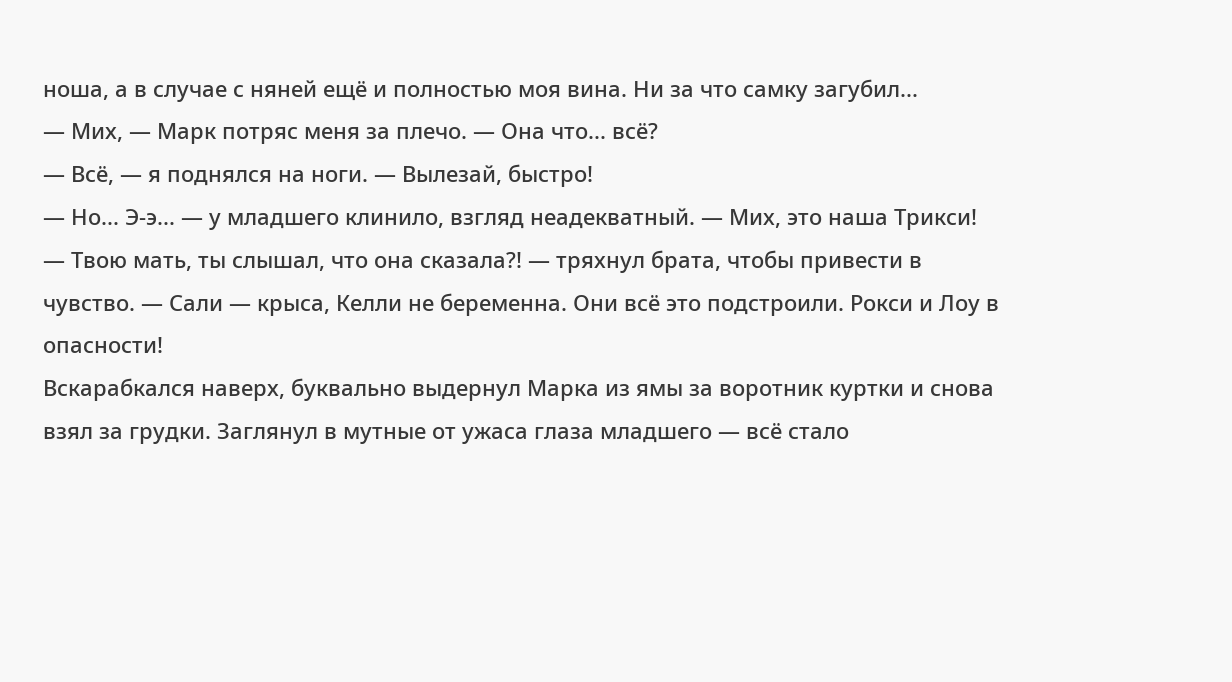ноша, а в случае с няней ещё и полностью моя вина. Ни за что самку загубил...
— Мих, — Марк потряс меня за плечо. — Она что... всё?
— Всё, — я поднялся на ноги. — Вылезай, быстро!
— Но... Э-э... — у младшего клинило, взгляд неадекватный. — Мих, это наша Трикси!
— Твою мать, ты слышал, что она сказала?! — тряхнул брата, чтобы привести в чувство. — Сали — крыса, Келли не беременна. Они всё это подстроили. Рокси и Лоу в опасности!
Вскарабкался наверх, буквально выдернул Марка из ямы за воротник куртки и снова взял за грудки. Заглянул в мутные от ужаса глаза младшего — всё стало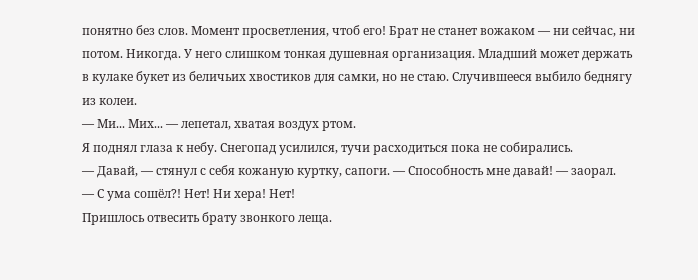понятно без слов. Момент просветления, чтоб его! Брат не станет вожаком — ни сейчас, ни потом. Никогда. У него слишком тонкая душевная организация. Младший может держать в кулаке букет из беличьих хвостиков для самки, но не стаю. Случившееся выбило беднягу из колеи.
— Ми... Мих... — лепетал, хватая воздух ртом.
Я поднял глаза к небу. Снегопад усилился, тучи расходиться пока не собирались.
— Давай, — стянул с себя кожаную куртку, сапоги. — Способность мне давай! — заорал.
— С ума сошёл?! Нет! Ни хера! Нет!
Пришлось отвесить брату звонкого леща.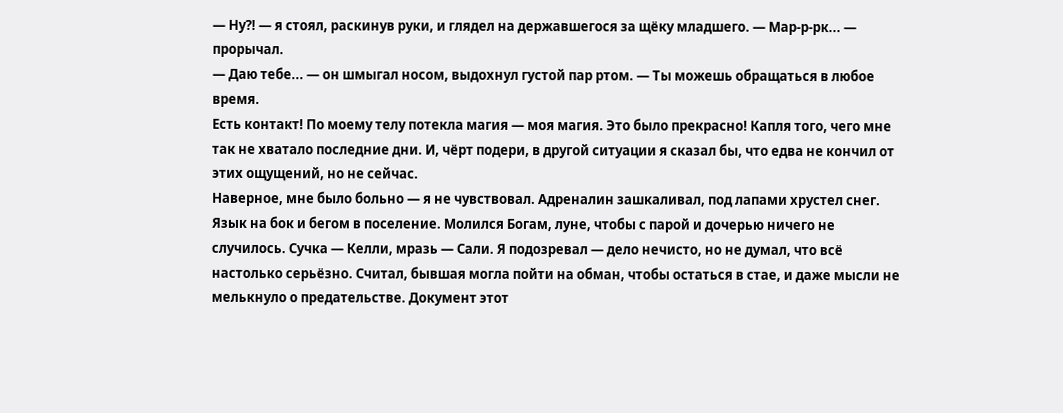— Ну?! — я стоял, раскинув руки, и глядел на державшегося за щёку младшего. — Мар-р-рк... — прорычал.
— Даю тебе... — он шмыгал носом, выдохнул густой пар ртом. — Ты можешь обращаться в любое время.
Есть контакт! По моему телу потекла магия — моя магия. Это было прекрасно! Капля того, чего мне так не хватало последние дни. И, чёрт подери, в другой ситуации я сказал бы, что едва не кончил от этих ощущений, но не сейчас.
Наверное, мне было больно — я не чувствовал. Адреналин зашкаливал, под лапами хрустел снег. Язык на бок и бегом в поселение. Молился Богам, луне, чтобы с парой и дочерью ничего не случилось. Сучка — Келли, мразь — Сали. Я подозревал — дело нечисто, но не думал, что всё настолько серьёзно. Считал, бывшая могла пойти на обман, чтобы остаться в стае, и даже мысли не мелькнуло о предательстве. Документ этот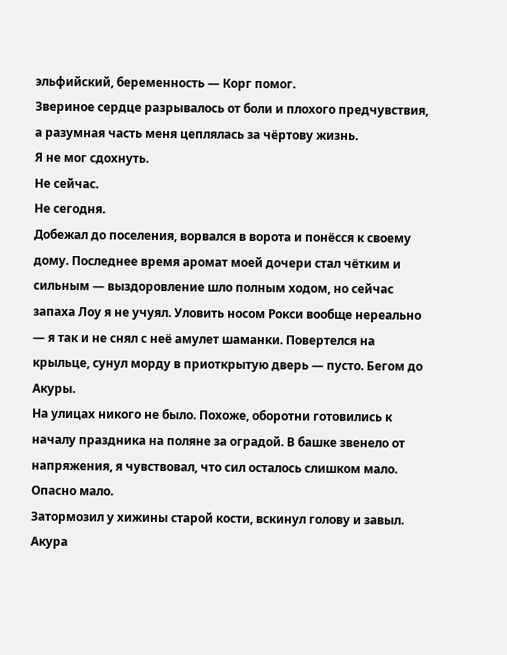эльфийский, беременность — Корг помог.
Звериное сердце разрывалось от боли и плохого предчувствия, а разумная часть меня цеплялась за чёртову жизнь.
Я не мог сдохнуть.
Не сейчас.
Не сегодня.
Добежал до поселения, ворвался в ворота и понёсся к своему дому. Последнее время аромат моей дочери стал чётким и сильным — выздоровление шло полным ходом, но сейчас запаха Лоу я не учуял. Уловить носом Рокси вообще нереально — я так и не снял с неё амулет шаманки. Повертелся на крыльце, сунул морду в приоткрытую дверь — пусто. Бегом до Акуры.
На улицах никого не было. Похоже, оборотни готовились к началу праздника на поляне за оградой. В башке звенело от напряжения, я чувствовал, что сил осталось слишком мало. Опасно мало.
Затормозил у хижины старой кости, вскинул голову и завыл. Акура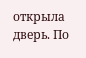открыла дверь. По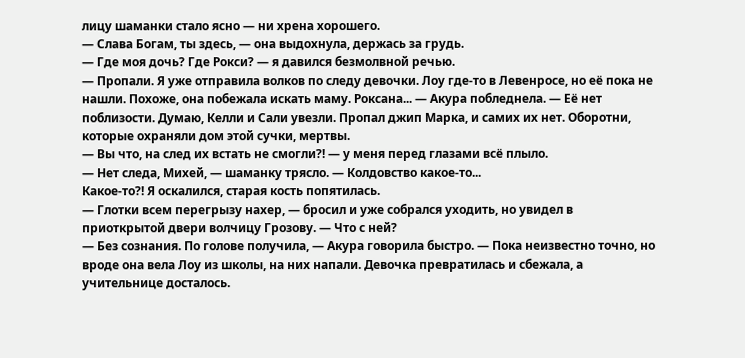лицу шаманки стало ясно — ни хрена хорошего.
— Слава Богам, ты здесь, — она выдохнула, держась за грудь.
— Где моя дочь? Где Рокси? — я давился безмолвной речью.
— Пропали. Я уже отправила волков по следу девочки. Лоу где-то в Левенросе, но её пока не нашли. Похоже, она побежала искать маму. Роксана... — Акура побледнела. — Её нет поблизости. Думаю, Келли и Сали увезли. Пропал джип Марка, и самих их нет. Оборотни, которые охраняли дом этой сучки, мертвы.
— Вы что, на след их встать не смогли?! — у меня перед глазами всё плыло.
— Нет следа, Михей, — шаманку трясло. — Колдовство какое-то...
Какое-то?! Я оскалился, старая кость попятилась.
— Глотки всем перегрызу нахер, — бросил и уже собрался уходить, но увидел в приоткрытой двери волчицу Грозову. — Что с ней?
— Без сознания. По голове получила, — Акура говорила быстро. — Пока неизвестно точно, но вроде она вела Лоу из школы, на них напали. Девочка превратилась и сбежала, а учительнице досталось.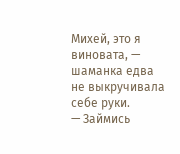Михей, это я виновата, — шаманка едва не выкручивала себе руки.
— Займись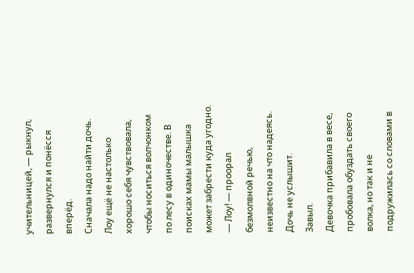учительницей, — рыкнул, развернулся и понёсся вперёд.
Сначала надо найти дочь. Лоу ещё не настолько хорошо себя чувствовала, чтобы носиться волчонком по лесу в одиночестве. В поисках мамы малышка может забрести куда угодно.
— Лоу! — проорал безмолвной речью, неизвестно на что надеясь. Дочь не услышит.
Завыл.
Девочка прибавила в весе, пробовала обуздать своего волка, но так и не подружилась со словами в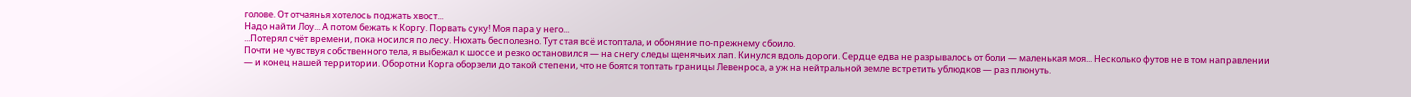голове. От отчаянья хотелось поджать хвост...
Надо найти Лоу... А потом бежать к Коргу. Порвать суку! Моя пара у него...
...Потерял счёт времени, пока носился по лесу. Нюхать бесполезно. Тут стая всё истоптала, и обоняние по-прежнему сбоило.
Почти не чувствуя собственного тела, я выбежал к шоссе и резко остановился — на снегу следы щенячьих лап. Кинулся вдоль дороги. Сердце едва не разрывалось от боли — маленькая моя... Несколько футов не в том направлении — и конец нашей территории. Оборотни Корга оборзели до такой степени, что не боятся топтать границы Левенроса, а уж на нейтральной земле встретить ублюдков — раз плюнуть.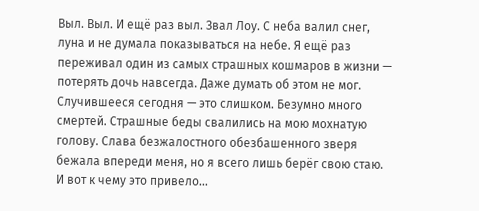Выл. Выл. И ещё раз выл. Звал Лоу. С неба валил снег, луна и не думала показываться на небе. Я ещё раз переживал один из самых страшных кошмаров в жизни — потерять дочь навсегда. Даже думать об этом не мог. Случившееся сегодня — это слишком. Безумно много смертей. Страшные беды свалились на мою мохнатую голову. Слава безжалостного обезбашенного зверя бежала впереди меня, но я всего лишь берёг свою стаю. И вот к чему это привело...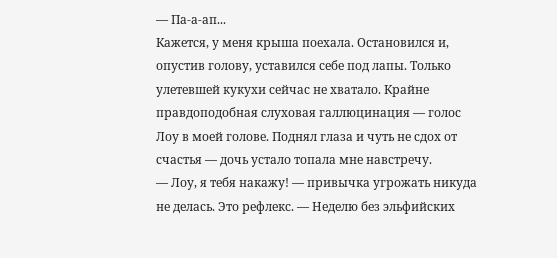— Па-а-ап...
Кажется, у меня крыша поехала. Остановился и, опустив голову, уставился себе под лапы. Только улетевшей кукухи сейчас не хватало. Крайне правдоподобная слуховая галлюцинация — голос Лоу в моей голове. Поднял глаза и чуть не сдох от счастья — дочь устало топала мне навстречу.
— Лоу, я тебя накажу! — привычка угрожать никуда не делась. Это рефлекс. — Неделю без эльфийских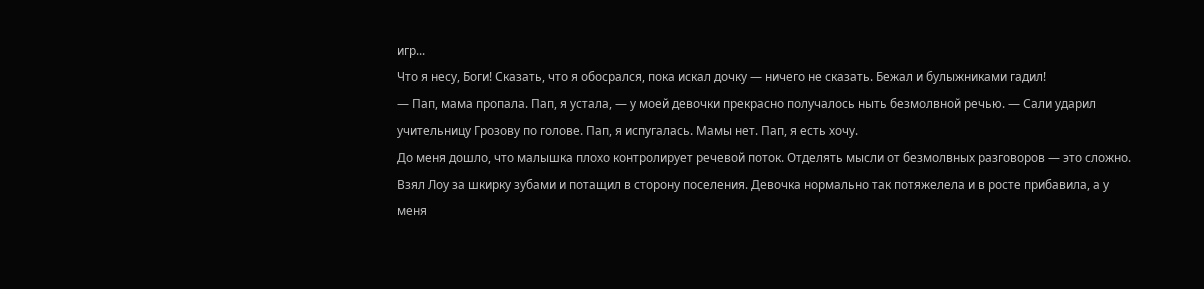игр...
Что я несу, Боги! Сказать, что я обосрался, пока искал дочку — ничего не сказать. Бежал и булыжниками гадил!
— Пап, мама пропала. Пап, я устала, — у моей девочки прекрасно получалось ныть безмолвной речью. — Сали ударил учительницу Грозову по голове. Пап, я испугалась. Мамы нет. Пап, я есть хочу.
До меня дошло, что малышка плохо контролирует речевой поток. Отделять мысли от безмолвных разговоров — это сложно.
Взял Лоу за шкирку зубами и потащил в сторону поселения. Девочка нормально так потяжелела и в росте прибавила, а у меня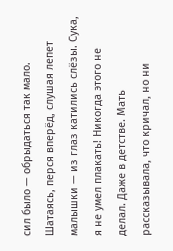сил было — обрыдаться так мало. Шатаясь, перся вперёд, слушая лепет малышки — из глаз катились слёзы. Сука, я не умел плакать! Никогда этого не делал. Даже в детстве. Мать рассказывала, что кричал, но ни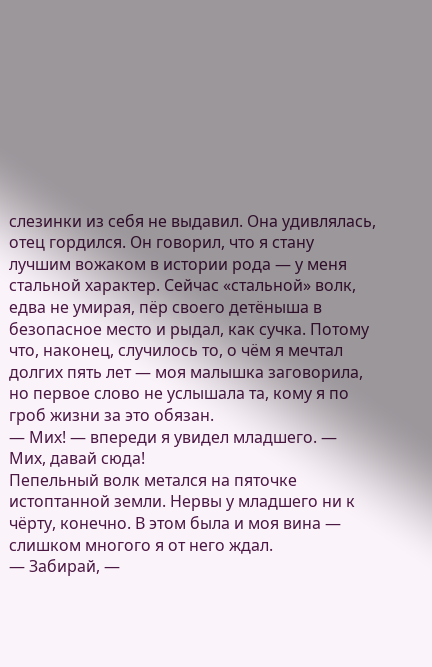слезинки из себя не выдавил. Она удивлялась, отец гордился. Он говорил, что я стану лучшим вожаком в истории рода — у меня стальной характер. Сейчас «стальной» волк, едва не умирая, пёр своего детёныша в безопасное место и рыдал, как сучка. Потому что, наконец, случилось то, о чём я мечтал долгих пять лет — моя малышка заговорила, но первое слово не услышала та, кому я по гроб жизни за это обязан.
— Мих! — впереди я увидел младшего. — Мих, давай сюда!
Пепельный волк метался на пяточке истоптанной земли. Нервы у младшего ни к чёрту, конечно. В этом была и моя вина — слишком многого я от него ждал.
— Забирай, —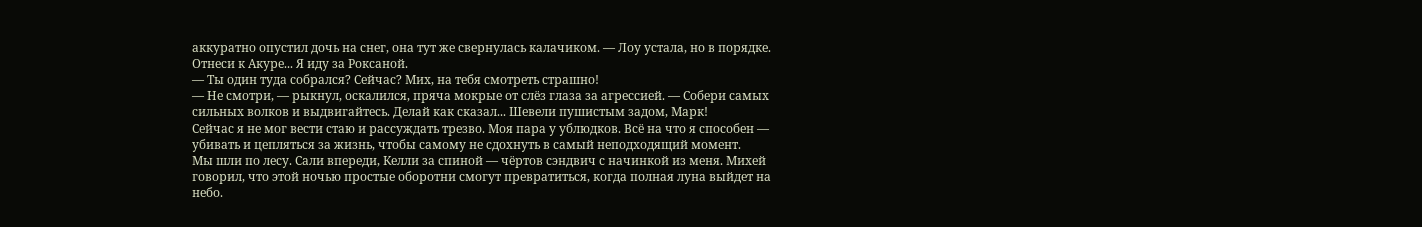аккуратно опустил дочь на снег, она тут же свернулась калачиком. — Лоу устала, но в порядке. Отнеси к Акуре... Я иду за Роксаной.
— Ты один туда собрался? Сейчас? Мих, на тебя смотреть страшно!
— Не смотри, — рыкнул, оскалился, пряча мокрые от слёз глаза за агрессией. — Собери самых сильных волков и выдвигайтесь. Делай как сказал... Шевели пушистым задом, Марк!
Сейчас я не мог вести стаю и рассуждать трезво. Моя пара у ублюдков. Всё на что я способен — убивать и цепляться за жизнь, чтобы самому не сдохнуть в самый неподходящий момент.
Мы шли по лесу. Сали впереди, Келли за спиной — чёртов сэндвич с начинкой из меня. Михей говорил, что этой ночью простые оборотни смогут превратиться, когда полная луна выйдет на небо.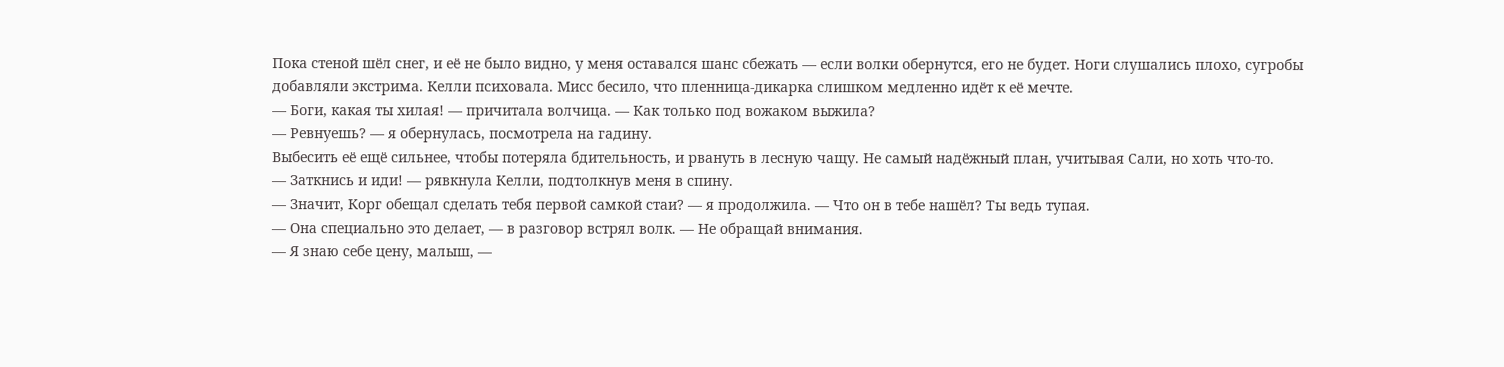Пока стеной шёл снег, и её не было видно, у меня оставался шанс сбежать — если волки обернутся, его не будет. Ноги слушались плохо, сугробы добавляли экстрима. Келли психовала. Мисс бесило, что пленница-дикарка слишком медленно идёт к её мечте.
— Боги, какая ты хилая! — причитала волчица. — Как только под вожаком выжила?
— Ревнуешь? — я обернулась, посмотрела на гадину.
Выбесить её ещё сильнее, чтобы потеряла бдительность, и рвануть в лесную чащу. Не самый надёжный план, учитывая Сали, но хоть что-то.
— Заткнись и иди! — рявкнула Келли, подтолкнув меня в спину.
— Значит, Корг обещал сделать тебя первой самкой стаи? — я продолжила. — Что он в тебе нашёл? Ты ведь тупая.
— Она специально это делает, — в разговор встрял волк. — Не обращай внимания.
— Я знаю себе цену, малыш, —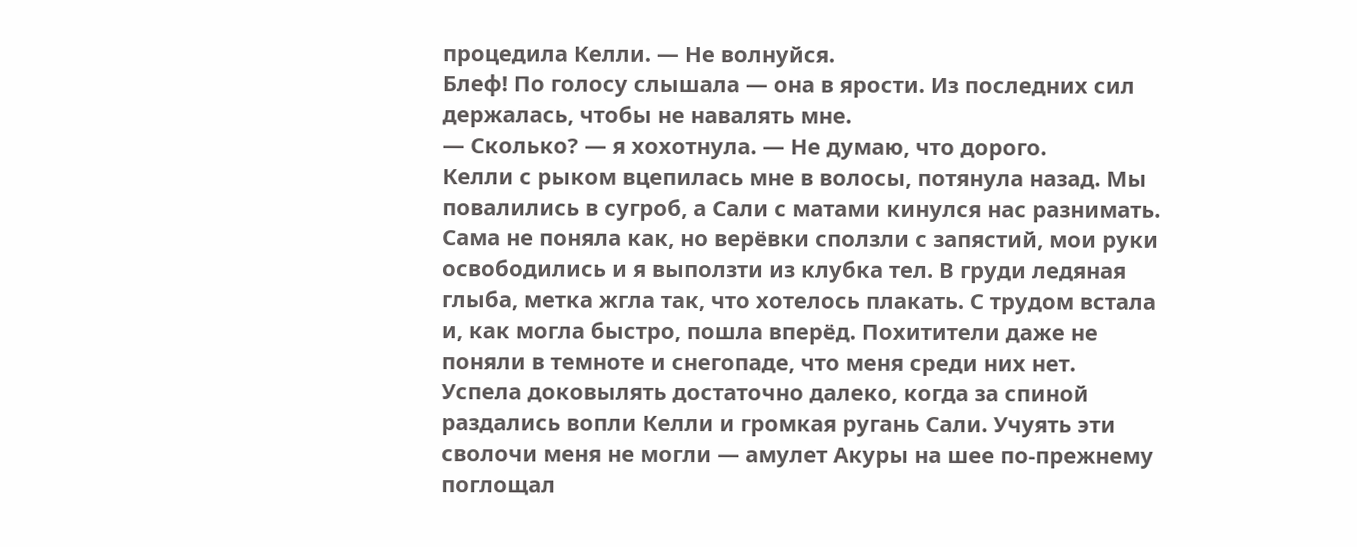процедила Келли. — Не волнуйся.
Блеф! По голосу слышала — она в ярости. Из последних сил держалась, чтобы не навалять мне.
— Сколько? — я хохотнула. — Не думаю, что дорого.
Келли с рыком вцепилась мне в волосы, потянула назад. Мы повалились в сугроб, а Сали с матами кинулся нас разнимать. Сама не поняла как, но верёвки сползли с запястий, мои руки освободились и я выползти из клубка тел. В груди ледяная глыба, метка жгла так, что хотелось плакать. С трудом встала и, как могла быстро, пошла вперёд. Похитители даже не поняли в темноте и снегопаде, что меня среди них нет.
Успела доковылять достаточно далеко, когда за спиной раздались вопли Келли и громкая ругань Сали. Учуять эти сволочи меня не могли — амулет Акуры на шее по-прежнему поглощал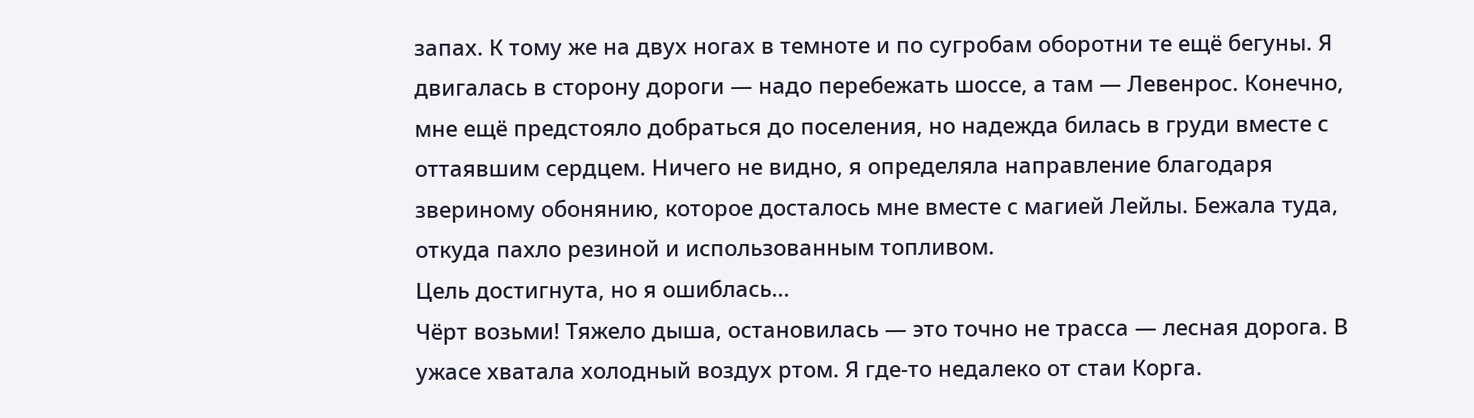запах. К тому же на двух ногах в темноте и по сугробам оборотни те ещё бегуны. Я двигалась в сторону дороги — надо перебежать шоссе, а там — Левенрос. Конечно, мне ещё предстояло добраться до поселения, но надежда билась в груди вместе с оттаявшим сердцем. Ничего не видно, я определяла направление благодаря звериному обонянию, которое досталось мне вместе с магией Лейлы. Бежала туда, откуда пахло резиной и использованным топливом.
Цель достигнута, но я ошиблась...
Чёрт возьми! Тяжело дыша, остановилась — это точно не трасса — лесная дорога. В ужасе хватала холодный воздух ртом. Я где-то недалеко от стаи Корга.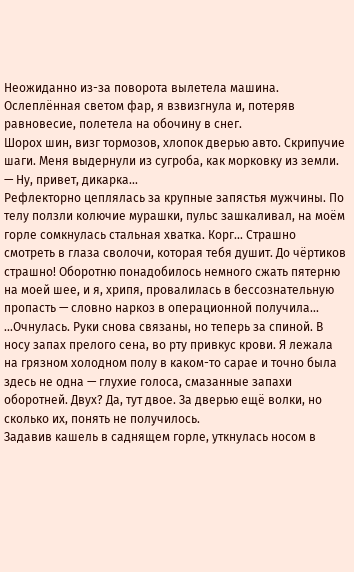Неожиданно из-за поворота вылетела машина. Ослеплённая светом фар, я взвизгнула и, потеряв равновесие, полетела на обочину в снег.
Шорох шин, визг тормозов, хлопок дверью авто. Скрипучие шаги. Меня выдернули из сугроба, как морковку из земли.
— Ну, привет, дикарка...
Рефлекторно цеплялась за крупные запястья мужчины. По телу ползли колючие мурашки, пульс зашкаливал, на моём горле сомкнулась стальная хватка. Корг... Страшно смотреть в глаза сволочи, которая тебя душит. До чёртиков страшно! Оборотню понадобилось немного сжать пятерню на моей шее, и я, хрипя, провалилась в бессознательную пропасть — словно наркоз в операционной получила...
...Очнулась. Руки снова связаны, но теперь за спиной. В носу запах прелого сена, во рту привкус крови. Я лежала на грязном холодном полу в каком-то сарае и точно была здесь не одна — глухие голоса, смазанные запахи оборотней. Двух? Да, тут двое. За дверью ещё волки, но сколько их, понять не получилось.
Задавив кашель в саднящем горле, уткнулась носом в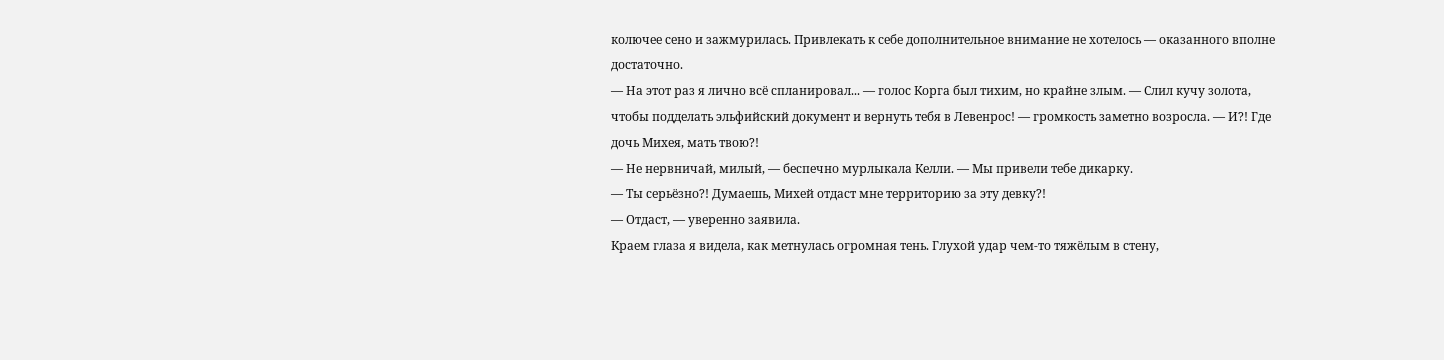колючее сено и зажмурилась. Привлекать к себе дополнительное внимание не хотелось — оказанного вполне достаточно.
— На этот раз я лично всё спланировал... — голос Корга был тихим, но крайне злым. — Слил кучу золота, чтобы подделать эльфийский документ и вернуть тебя в Левенрос! — громкость заметно возросла. — И?! Где дочь Михея, мать твою?!
— Не нервничай, милый, — беспечно мурлыкала Келли. — Мы привели тебе дикарку.
— Ты серьёзно?! Думаешь, Михей отдаст мне территорию за эту девку?!
— Отдаст, — уверенно заявила.
Краем глаза я видела, как метнулась огромная тень. Глухой удар чем-то тяжёлым в стену,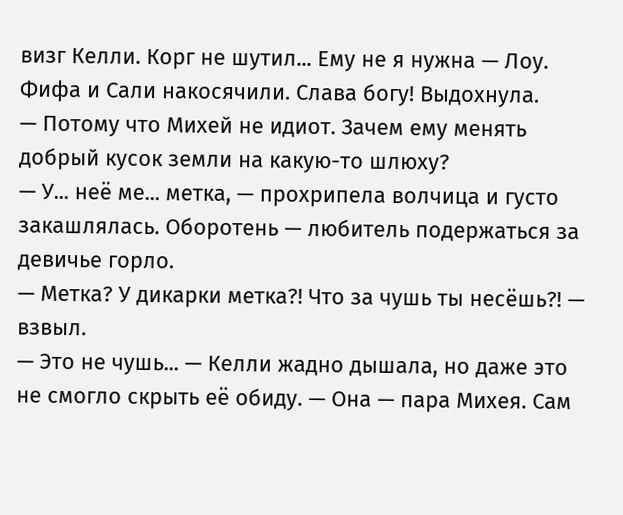визг Келли. Корг не шутил... Ему не я нужна — Лоу. Фифа и Сали накосячили. Слава богу! Выдохнула.
— Потому что Михей не идиот. Зачем ему менять добрый кусок земли на какую-то шлюху?
— У... неё ме... метка, — прохрипела волчица и густо закашлялась. Оборотень — любитель подержаться за девичье горло.
— Метка? У дикарки метка?! Что за чушь ты несёшь?! — взвыл.
— Это не чушь... — Келли жадно дышала, но даже это не смогло скрыть её обиду. — Она — пара Михея. Сам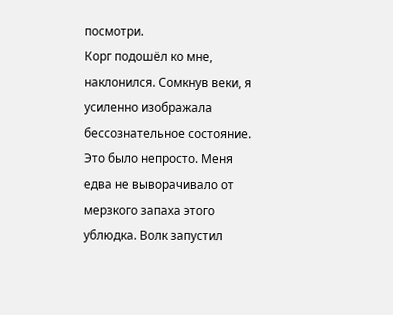посмотри.
Корг подошёл ко мне, наклонился. Сомкнув веки, я усиленно изображала бессознательное состояние. Это было непросто. Меня едва не выворачивало от мерзкого запаха этого ублюдка. Волк запустил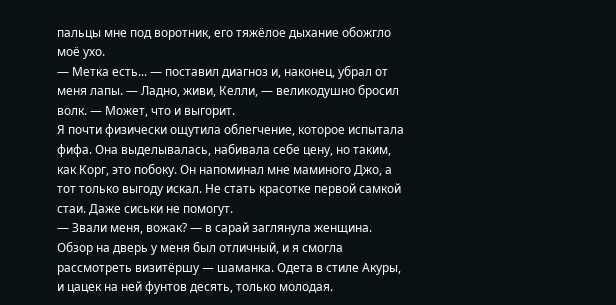пальцы мне под воротник, его тяжёлое дыхание обожгло моё ухо.
— Метка есть... — поставил диагноз и, наконец, убрал от меня лапы. — Ладно, живи, Келли, — великодушно бросил волк. — Может, что и выгорит.
Я почти физически ощутила облегчение, которое испытала фифа. Она выделывалась, набивала себе цену, но таким, как Корг, это побоку. Он напоминал мне маминого Джо, а тот только выгоду искал. Не стать красотке первой самкой стаи. Даже сиськи не помогут.
— Звали меня, вожак? — в сарай заглянула женщина.
Обзор на дверь у меня был отличный, и я смогла рассмотреть визитёршу — шаманка. Одета в стиле Акуры, и цацек на ней фунтов десять, только молодая.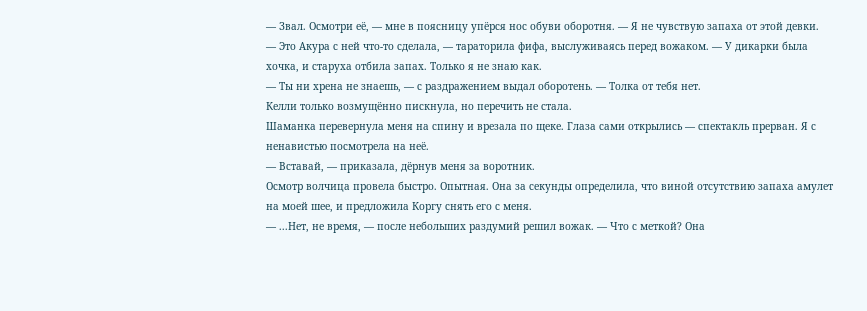— Звал. Осмотри её, — мне в поясницу упёрся нос обуви оборотня. — Я не чувствую запаха от этой девки.
— Это Акура с ней что-то сделала, — тараторила фифа, выслуживаясь перед вожаком. — У дикарки была хочка, и старуха отбила запах. Только я не знаю как.
— Ты ни хрена не знаешь, — с раздражением выдал оборотень. — Толка от тебя нет.
Келли только возмущённо пискнула, но перечить не стала.
Шаманка перевернула меня на спину и врезала по щеке. Глаза сами открылись — спектакль прерван. Я с ненавистью посмотрела на неё.
— Вставай, — приказала, дёрнув меня за воротник.
Осмотр волчица провела быстро. Опытная. Она за секунды определила, что виной отсутствию запаха амулет на моей шее, и предложила Коргу снять его с меня.
— ...Нет, не время, — после небольших раздумий решил вожак. — Что с меткой? Она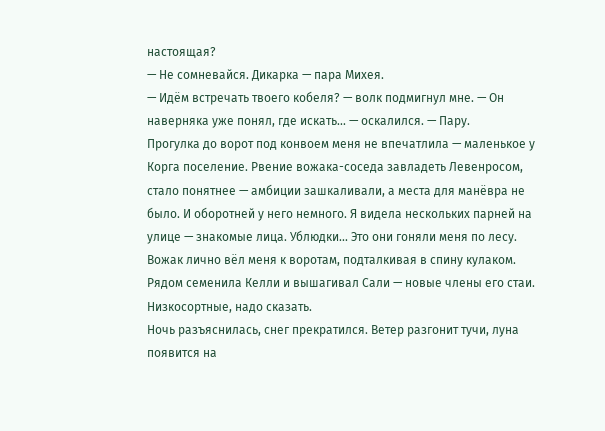настоящая?
— Не сомневайся. Дикарка — пара Михея.
— Идём встречать твоего кобеля? — волк подмигнул мне. — Он наверняка уже понял, где искать... — оскалился. — Пару.
Прогулка до ворот под конвоем меня не впечатлила — маленькое у Корга поселение. Рвение вожака-соседа завладеть Левенросом, стало понятнее — амбиции зашкаливали, а места для манёвра не было. И оборотней у него немного. Я видела нескольких парней на улице — знакомые лица. Ублюдки... Это они гоняли меня по лесу.
Вожак лично вёл меня к воротам, подталкивая в спину кулаком. Рядом семенила Келли и вышагивал Сали — новые члены его стаи. Низкосортные, надо сказать.
Ночь разъяснилась, снег прекратился. Ветер разгонит тучи, луна появится на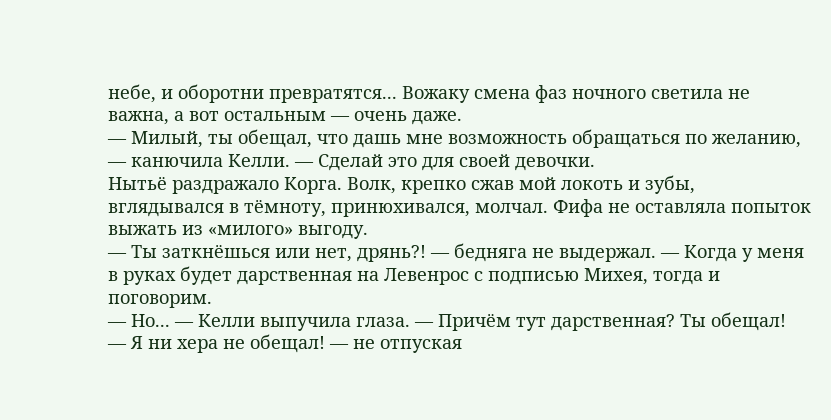небе, и оборотни превратятся... Вожаку смена фаз ночного светила не важна, а вот остальным — очень даже.
— Милый, ты обещал, что дашь мне возможность обращаться по желанию, — канючила Келли. — Сделай это для своей девочки.
Нытьё раздражало Корга. Волк, крепко сжав мой локоть и зубы, вглядывался в тёмноту, принюхивался, молчал. Фифа не оставляла попыток выжать из «милого» выгоду.
— Ты заткнёшься или нет, дрянь?! — бедняга не выдержал. — Когда у меня в руках будет дарственная на Левенрос с подписью Михея, тогда и поговорим.
— Но... — Келли выпучила глаза. — Причём тут дарственная? Ты обещал!
— Я ни хера не обещал! — не отпуская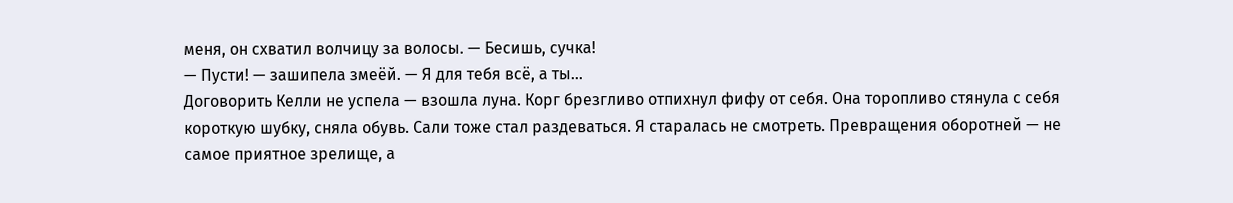меня, он схватил волчицу за волосы. — Бесишь, сучка!
— Пусти! — зашипела змеёй. — Я для тебя всё, а ты...
Договорить Келли не успела — взошла луна. Корг брезгливо отпихнул фифу от себя. Она торопливо стянула с себя короткую шубку, сняла обувь. Сали тоже стал раздеваться. Я старалась не смотреть. Превращения оборотней — не самое приятное зрелище, а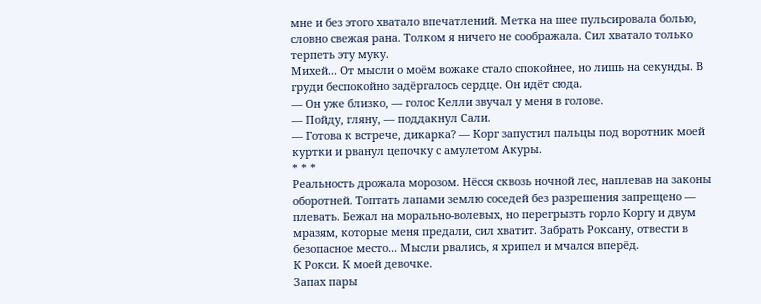мне и без этого хватало впечатлений. Метка на шее пульсировала болью, словно свежая рана. Толком я ничего не соображала. Сил хватало только терпеть эту муку.
Михей... От мысли о моём вожаке стало спокойнее, но лишь на секунды. В груди беспокойно задёргалось сердце. Он идёт сюда.
— Он уже близко, — голос Келли звучал у меня в голове.
— Пойду, гляну, — поддакнул Сали.
— Готова к встрече, дикарка? — Корг запустил пальцы под воротник моей куртки и рванул цепочку с амулетом Акуры.
* * *
Реальность дрожала морозом. Нёсся сквозь ночной лес, наплевав на законы оборотней. Топтать лапами землю соседей без разрешения запрещено — плевать. Бежал на морально-волевых, но перегрызть горло Коргу и двум мразям, которые меня предали, сил хватит. Забрать Роксану, отвести в безопасное место... Мысли рвались, я хрипел и мчался вперёд.
К Рокси. К моей девочке.
Запах пары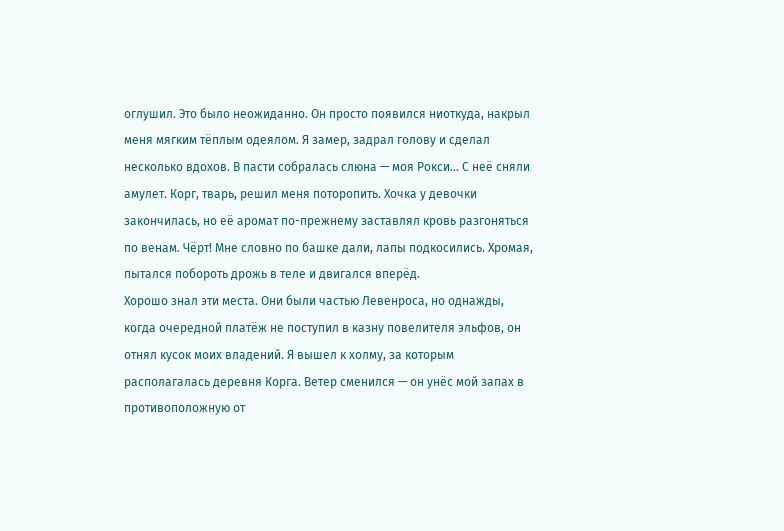оглушил. Это было неожиданно. Он просто появился ниоткуда, накрыл меня мягким тёплым одеялом. Я замер, задрал голову и сделал несколько вдохов. В пасти собралась слюна — моя Рокси... С неё сняли амулет. Корг, тварь, решил меня поторопить. Хочка у девочки закончилась, но её аромат по-прежнему заставлял кровь разгоняться по венам. Чёрт! Мне словно по башке дали, лапы подкосились. Хромая, пытался побороть дрожь в теле и двигался вперёд.
Хорошо знал эти места. Они были частью Левенроса, но однажды, когда очередной платёж не поступил в казну повелителя эльфов, он отнял кусок моих владений. Я вышел к холму, за которым располагалась деревня Корга. Ветер сменился — он унёс мой запах в противоположную от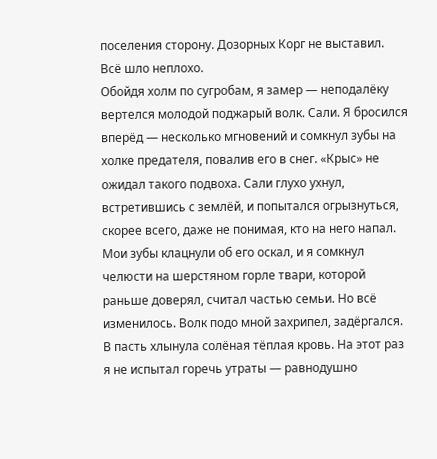поселения сторону. Дозорных Корг не выставил.
Всё шло неплохо.
Обойдя холм по сугробам, я замер — неподалёку вертелся молодой поджарый волк. Сали. Я бросился вперёд — несколько мгновений и сомкнул зубы на холке предателя, повалив его в снег. «Крыс» не ожидал такого подвоха. Сали глухо ухнул, встретившись с землёй, и попытался огрызнуться, скорее всего, даже не понимая, кто на него напал. Мои зубы клацнули об его оскал, и я сомкнул челюсти на шерстяном горле твари, которой раньше доверял, считал частью семьи. Но всё изменилось. Волк подо мной захрипел, задёргался. В пасть хлынула солёная тёплая кровь. На этот раз я не испытал горечь утраты — равнодушно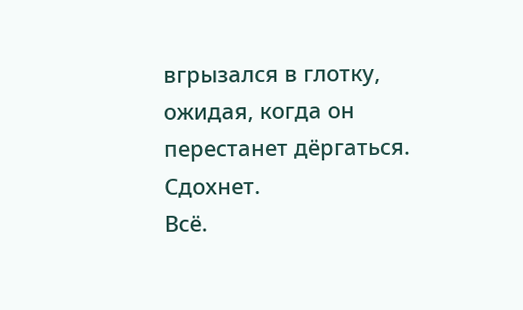вгрызался в глотку, ожидая, когда он перестанет дёргаться. Сдохнет.
Всё.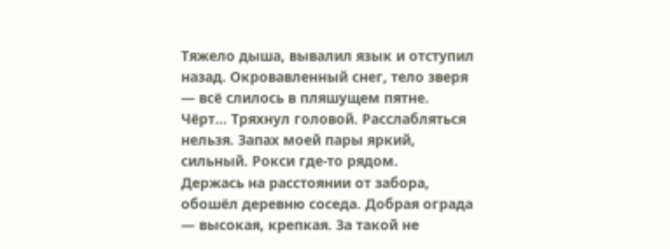Тяжело дыша, вывалил язык и отступил назад. Окровавленный снег, тело зверя — всё слилось в пляшущем пятне. Чёрт... Тряхнул головой. Расслабляться нельзя. Запах моей пары яркий, сильный. Рокси где-то рядом.
Держась на расстоянии от забора, обошёл деревню соседа. Добрая ограда — высокая, крепкая. За такой не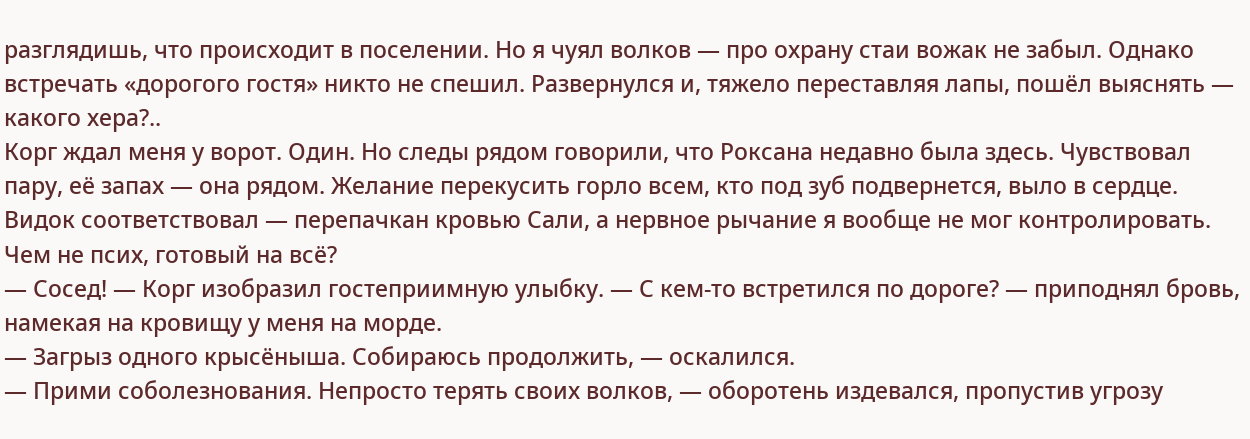разглядишь, что происходит в поселении. Но я чуял волков — про охрану стаи вожак не забыл. Однако встречать «дорогого гостя» никто не спешил. Развернулся и, тяжело переставляя лапы, пошёл выяснять — какого хера?..
Корг ждал меня у ворот. Один. Но следы рядом говорили, что Роксана недавно была здесь. Чувствовал пару, её запах — она рядом. Желание перекусить горло всем, кто под зуб подвернется, выло в сердце. Видок соответствовал — перепачкан кровью Сали, а нервное рычание я вообще не мог контролировать. Чем не псих, готовый на всё?
— Сосед! — Корг изобразил гостеприимную улыбку. — С кем-то встретился по дороге? — приподнял бровь, намекая на кровищу у меня на морде.
— Загрыз одного крысёныша. Собираюсь продолжить, — оскалился.
— Прими соболезнования. Непросто терять своих волков, — оборотень издевался, пропустив угрозу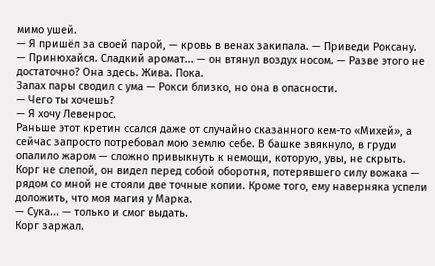мимо ушей.
— Я пришёл за своей парой, — кровь в венах закипала. — Приведи Роксану.
— Принюхайся. Сладкий аромат... — он втянул воздух носом. — Разве этого не достаточно? Она здесь. Жива. Пока.
Запах пары сводил с ума — Рокси близко, но она в опасности.
— Чего ты хочешь?
— Я хочу Левенрос.
Раньше этот кретин ссался даже от случайно сказанного кем-то «Михей», а сейчас запросто потребовал мою землю себе. В башке звякнуло, в груди опалило жаром — сложно привыкнуть к немощи, которую, увы, не скрыть. Корг не слепой, он видел перед собой оборотня, потерявшего силу вожака — рядом со мной не стояли две точные копии. Кроме того, ему наверняка успели доложить, что моя магия у Марка.
— Сука... — только и смог выдать.
Корг заржал.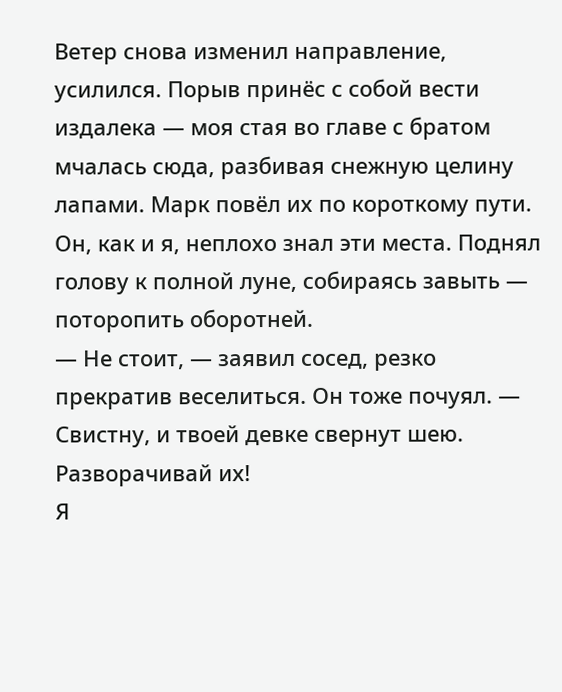Ветер снова изменил направление, усилился. Порыв принёс с собой вести издалека — моя стая во главе с братом мчалась сюда, разбивая снежную целину лапами. Марк повёл их по короткому пути. Он, как и я, неплохо знал эти места. Поднял голову к полной луне, собираясь завыть — поторопить оборотней.
— Не стоит, — заявил сосед, резко прекратив веселиться. Он тоже почуял. — Свистну, и твоей девке свернут шею. Разворачивай их!
Я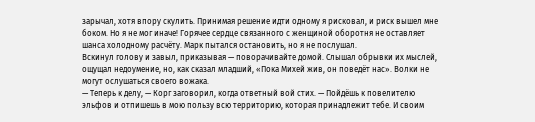зарычал, хотя впору скулить. Принимая решение идти одному я рисковал, и риск вышел мне боком. Но я не мог иначе! Горячее сердце связанного с женщиной оборотня не оставляет шанса холодному расчёту. Марк пытался остановить, но я не послушал.
Вскинул голову и завыл, приказывая — поворачивайте домой. Слышал обрывки их мыслей, ощущал недоумение, но, как сказал младший, «Пока Михей жив, он поведёт нас». Волки не могут ослушаться своего вожака.
— Теперь к делу, — Корг заговорил, когда ответный вой стих. — Пойдёшь к повелителю эльфов и отпишешь в мою пользу всю территорию, которая принадлежит тебе. И своим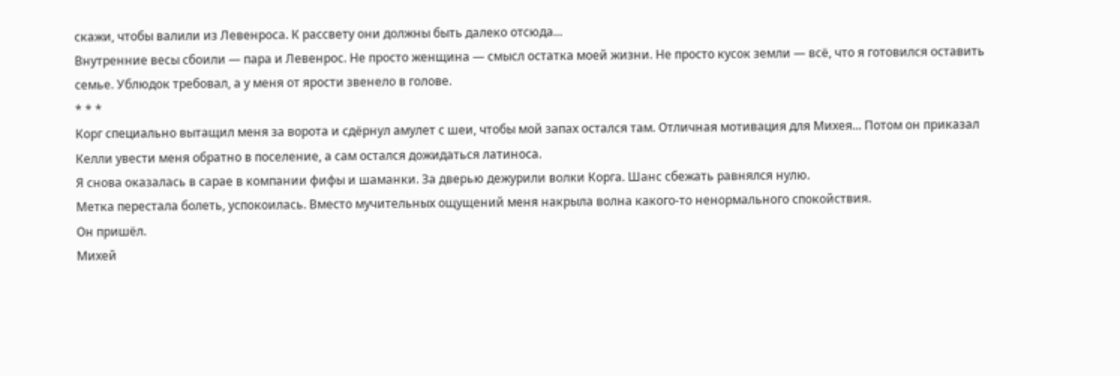скажи, чтобы валили из Левенроса. К рассвету они должны быть далеко отсюда...
Внутренние весы сбоили — пара и Левенрос. Не просто женщина — смысл остатка моей жизни. Не просто кусок земли — всё, что я готовился оставить семье. Ублюдок требовал, а у меня от ярости звенело в голове.
* * *
Корг специально вытащил меня за ворота и сдёрнул амулет с шеи, чтобы мой запах остался там. Отличная мотивация для Михея... Потом он приказал Келли увести меня обратно в поселение, а сам остался дожидаться латиноса.
Я снова оказалась в сарае в компании фифы и шаманки. За дверью дежурили волки Корга. Шанс сбежать равнялся нулю.
Метка перестала болеть, успокоилась. Вместо мучительных ощущений меня накрыла волна какого-то ненормального спокойствия.
Он пришёл.
Михей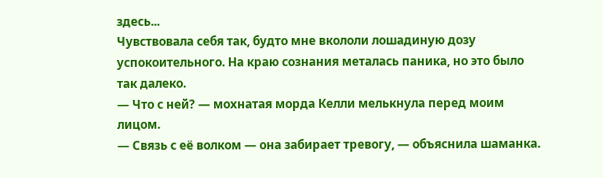здесь...
Чувствовала себя так, будто мне вкололи лошадиную дозу успокоительного. На краю сознания металась паника, но это было так далеко.
— Что с ней? — мохнатая морда Келли мелькнула перед моим лицом.
— Связь с её волком — она забирает тревогу, — объяснила шаманка.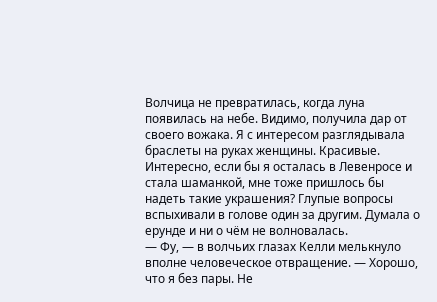Волчица не превратилась, когда луна появилась на небе. Видимо, получила дар от своего вожака. Я с интересом разглядывала браслеты на руках женщины. Красивые. Интересно, если бы я осталась в Левенросе и стала шаманкой, мне тоже пришлось бы надеть такие украшения? Глупые вопросы вспыхивали в голове один за другим. Думала о ерунде и ни о чём не волновалась.
— Фу, — в волчьих глазах Келли мелькнуло вполне человеческое отвращение. — Хорошо, что я без пары. Не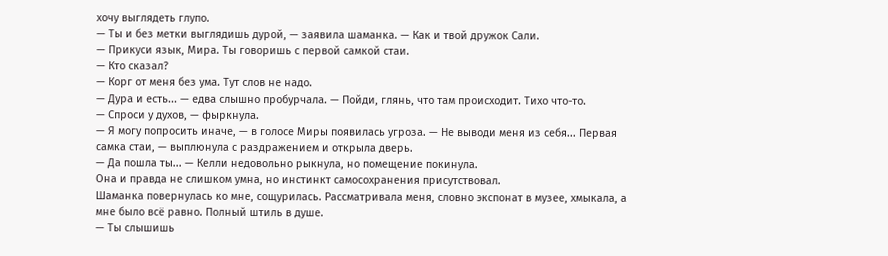хочу выглядеть глупо.
— Ты и без метки выглядишь дурой, — заявила шаманка. — Как и твой дружок Сали.
— Прикуси язык, Мира. Ты говоришь с первой самкой стаи.
— Кто сказал?
— Корг от меня без ума. Тут слов не надо.
— Дура и есть... — едва слышно пробурчала. — Пойди, глянь, что там происходит. Тихо что-то.
— Спроси у духов, — фыркнула.
— Я могу попросить иначе, — в голосе Миры появилась угроза. — Не выводи меня из себя... Первая самка стаи, — выплюнула с раздражением и открыла дверь.
— Да пошла ты... — Келли недовольно рыкнула, но помещение покинула.
Она и правда не слишком умна, но инстинкт самосохранения присутствовал.
Шаманка повернулась ко мне, сощурилась. Рассматривала меня, словно экспонат в музее, хмыкала, а мне было всё равно. Полный штиль в душе.
— Ты слышишь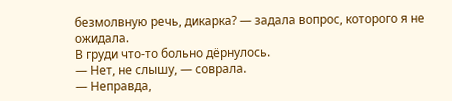безмолвную речь, дикарка? — задала вопрос, которого я не ожидала.
В груди что-то больно дёрнулось.
— Нет, не слышу, — соврала.
— Неправда,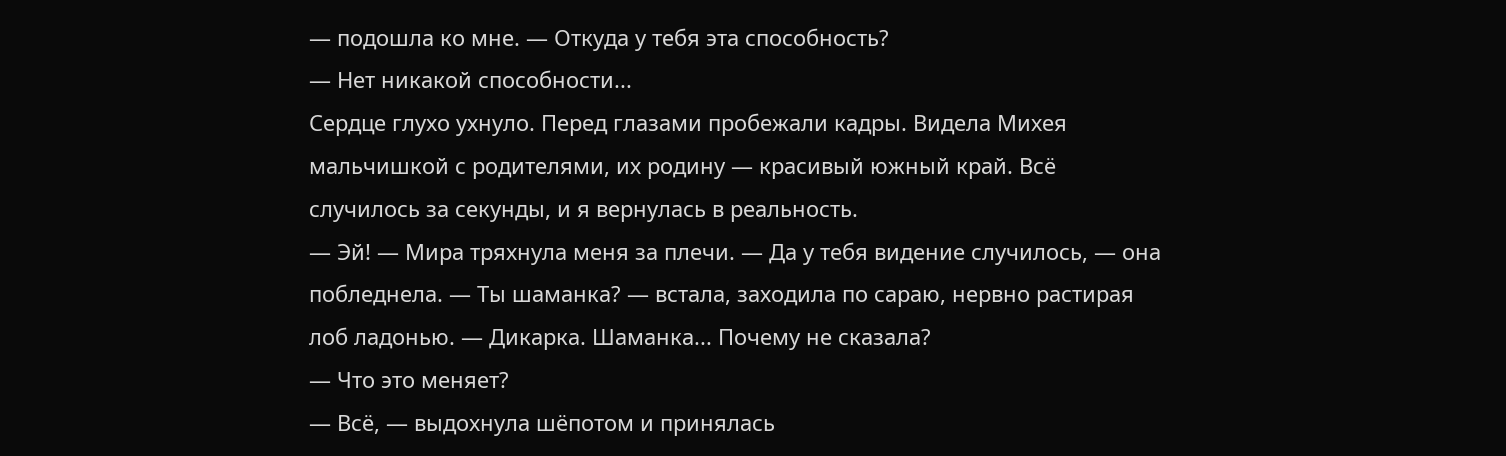— подошла ко мне. — Откуда у тебя эта способность?
— Нет никакой способности...
Сердце глухо ухнуло. Перед глазами пробежали кадры. Видела Михея мальчишкой с родителями, их родину — красивый южный край. Всё случилось за секунды, и я вернулась в реальность.
— Эй! — Мира тряхнула меня за плечи. — Да у тебя видение случилось, — она побледнела. — Ты шаманка? — встала, заходила по сараю, нервно растирая лоб ладонью. — Дикарка. Шаманка... Почему не сказала?
— Что это меняет?
— Всё, — выдохнула шёпотом и принялась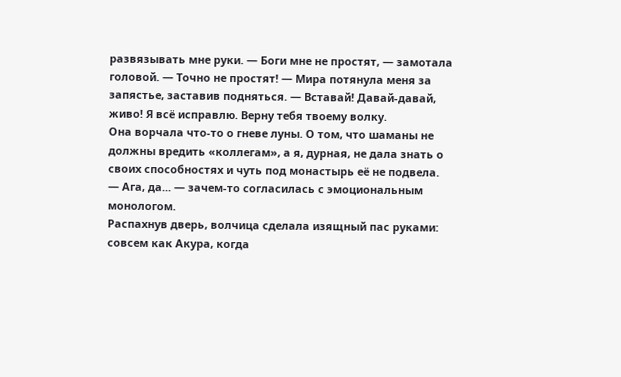развязывать мне руки. — Боги мне не простят, — замотала головой. — Точно не простят! — Мира потянула меня за запястье, заставив подняться. — Вставай! Давай-давай, живо! Я всё исправлю. Верну тебя твоему волку.
Она ворчала что-то о гневе луны. О том, что шаманы не должны вредить «коллегам», а я, дурная, не дала знать о своих способностях и чуть под монастырь её не подвела.
— Ага, да... — зачем-то согласилась с эмоциональным монологом.
Распахнув дверь, волчица сделала изящный пас руками: совсем как Акура, когда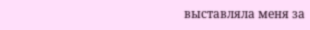выставляла меня за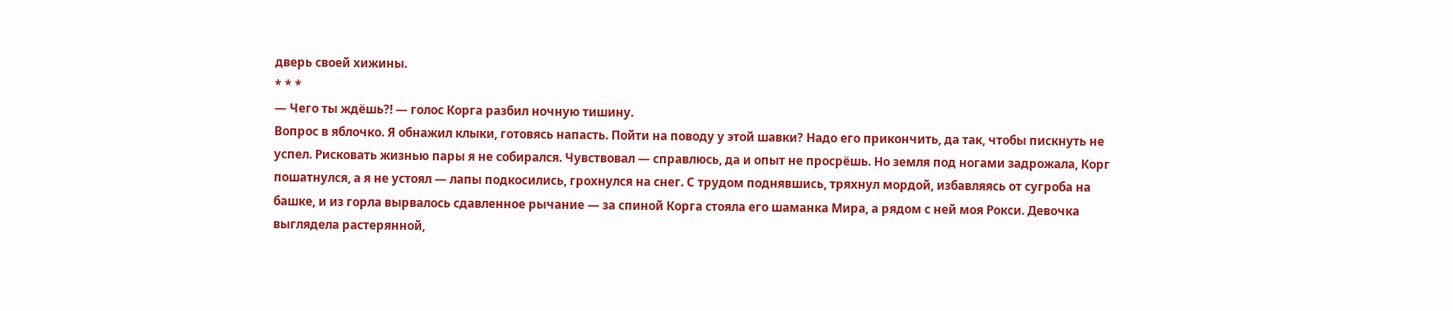дверь своей хижины.
* * *
— Чего ты ждёшь?! — голос Корга разбил ночную тишину.
Вопрос в яблочко. Я обнажил клыки, готовясь напасть. Пойти на поводу у этой шавки? Надо его прикончить, да так, чтобы пискнуть не успел. Рисковать жизнью пары я не собирался. Чувствовал — справлюсь, да и опыт не просрёшь. Но земля под ногами задрожала, Корг пошатнулся, а я не устоял — лапы подкосились, грохнулся на снег. С трудом поднявшись, тряхнул мордой, избавляясь от сугроба на башке, и из горла вырвалось сдавленное рычание — за спиной Корга стояла его шаманка Мира, а рядом с ней моя Рокси. Девочка выглядела растерянной,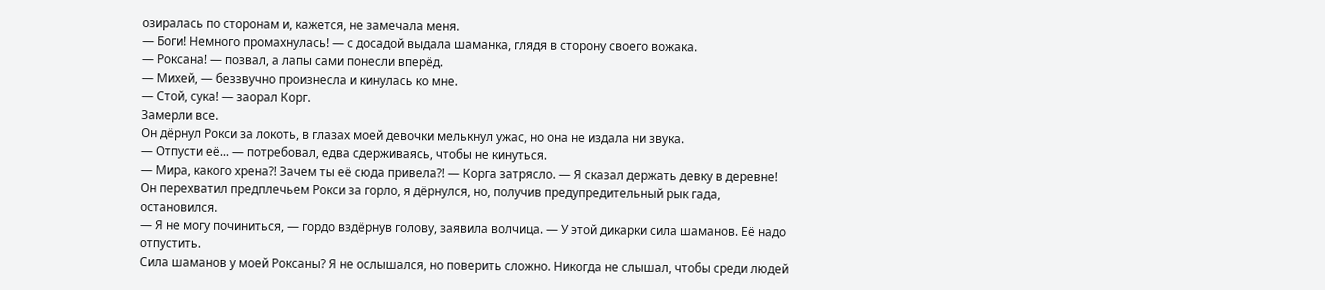озиралась по сторонам и, кажется, не замечала меня.
— Боги! Немного промахнулась! — с досадой выдала шаманка, глядя в сторону своего вожака.
— Роксана! — позвал, а лапы сами понесли вперёд.
— Михей, — беззвучно произнесла и кинулась ко мне.
— Стой, сука! — заорал Корг.
Замерли все.
Он дёрнул Рокси за локоть, в глазах моей девочки мелькнул ужас, но она не издала ни звука.
— Отпусти её... — потребовал, едва сдерживаясь, чтобы не кинуться.
— Мира, какого хрена?! Зачем ты её сюда привела?! — Корга затрясло. — Я сказал держать девку в деревне!
Он перехватил предплечьем Рокси за горло, я дёрнулся, но, получив предупредительный рык гада, остановился.
— Я не могу починиться, — гордо вздёрнув голову, заявила волчица. — У этой дикарки сила шаманов. Её надо отпустить.
Сила шаманов у моей Роксаны? Я не ослышался, но поверить сложно. Никогда не слышал, чтобы среди людей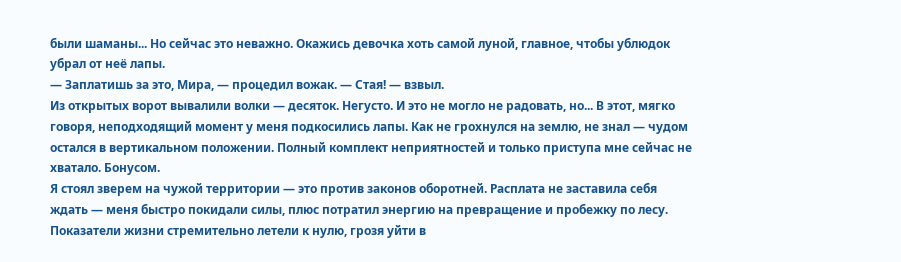были шаманы... Но сейчас это неважно. Окажись девочка хоть самой луной, главное, чтобы ублюдок убрал от неё лапы.
— Заплатишь за это, Мира, — процедил вожак. — Стая! — взвыл.
Из открытых ворот вывалили волки — десяток. Негусто. И это не могло не радовать, но... В этот, мягко говоря, неподходящий момент у меня подкосились лапы. Как не грохнулся на землю, не знал — чудом остался в вертикальном положении. Полный комплект неприятностей и только приступа мне сейчас не хватало. Бонусом.
Я стоял зверем на чужой территории — это против законов оборотней. Расплата не заставила себя ждать — меня быстро покидали силы, плюс потратил энергию на превращение и пробежку по лесу. Показатели жизни стремительно летели к нулю, грозя уйти в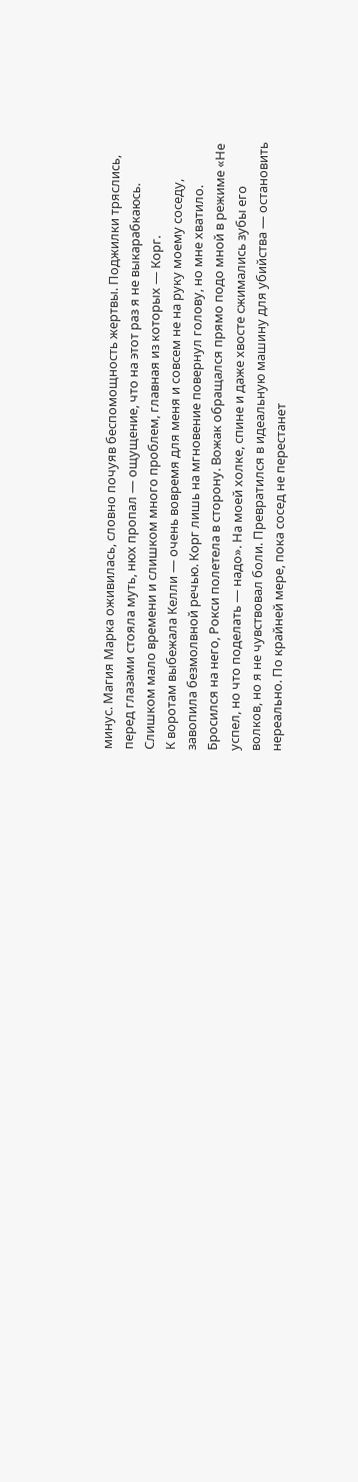минус. Магия Марка оживилась, словно почуяв беспомощность жертвы. Поджилки тряслись, перед глазами стояла муть, нюх пропал — ощущение, что на этот раз я не выкарабкаюсь.
Слишком мало времени и слишком много проблем, главная из которых — Корг.
К воротам выбежала Келли — очень вовремя для меня и совсем не на руку моему соседу, завопила безмолвной речью. Корг лишь на мгновение повернул голову, но мне хватило. Бросился на него, Рокси полетела в сторону. Вожак обращался прямо подо мной в режиме «Не успел, но что поделать — надо». На моей холке, спине и даже хвосте сжимались зубы его волков, но я не чувствовал боли. Превратился в идеальную машину для убийства — остановить нереально. По крайней мере, пока сосед не перестанет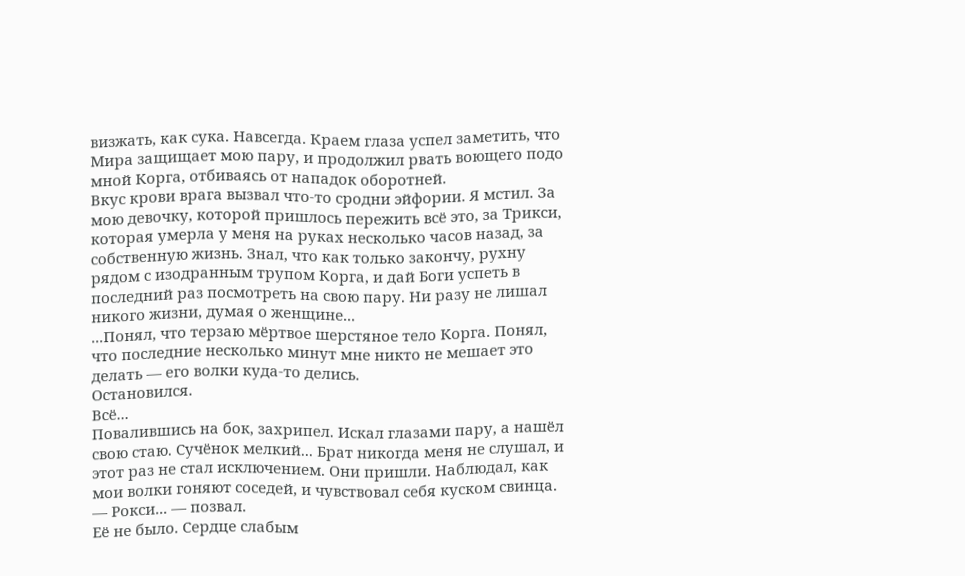визжать, как сука. Навсегда. Краем глаза успел заметить, что Мира защищает мою пару, и продолжил рвать воющего подо мной Корга, отбиваясь от нападок оборотней.
Вкус крови врага вызвал что-то сродни эйфории. Я мстил. За мою девочку, которой пришлось пережить всё это, за Трикси, которая умерла у меня на руках несколько часов назад, за собственную жизнь. Знал, что как только закончу, рухну рядом с изодранным трупом Корга, и дай Боги успеть в последний раз посмотреть на свою пару. Ни разу не лишал никого жизни, думая о женщине...
...Понял, что терзаю мёртвое шерстяное тело Корга. Понял, что последние несколько минут мне никто не мешает это делать — его волки куда-то делись.
Остановился.
Всё...
Повалившись на бок, захрипел. Искал глазами пару, а нашёл свою стаю. Сучёнок мелкий... Брат никогда меня не слушал, и этот раз не стал исключением. Они пришли. Наблюдал, как мои волки гоняют соседей, и чувствовал себя куском свинца.
— Рокси... — позвал.
Её не было. Сердце слабым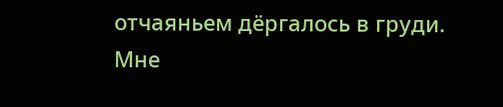отчаяньем дёргалось в груди. Мне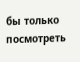бы только посмотреть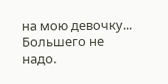на мою девочку... Большего не надо.